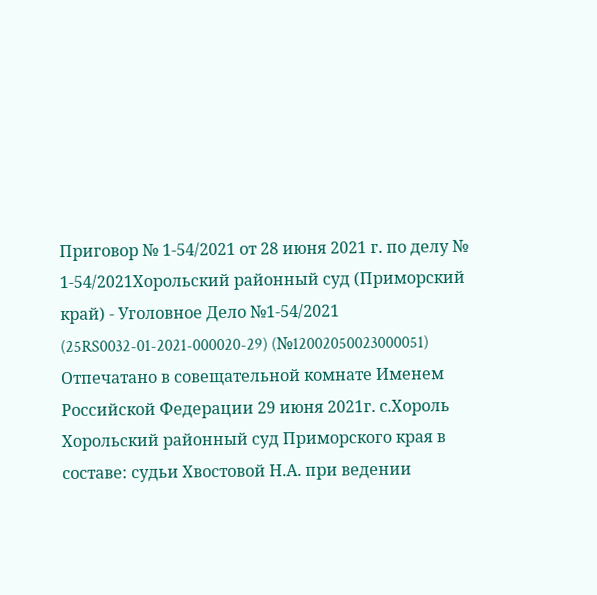Приговор № 1-54/2021 от 28 июня 2021 г. по делу № 1-54/2021Хорольский районный суд (Приморский край) - Уголовное Дело №1-54/2021 (25RS0032-01-2021-000020-29) (№12002050023000051) Отпечатано в совещательной комнате Именем Российской Федерации 29 июня 2021г. с.Хороль Хорольский районный суд Приморского края в составе: судьи Хвостовой Н.А. при ведении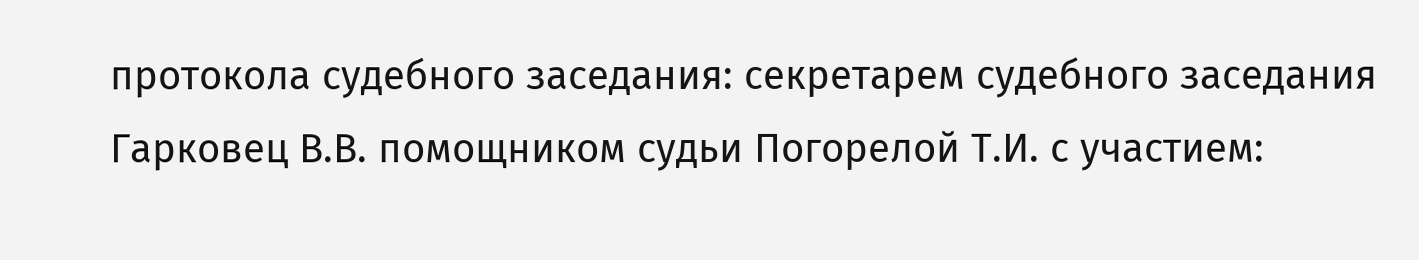протокола судебного заседания: секретарем судебного заседания Гарковец В.В. помощником судьи Погорелой Т.И. с участием: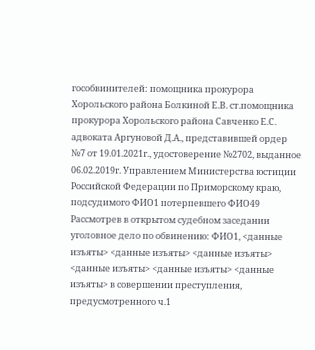гособвинителей: помощника прокурора Хорольского района Болкиной Е.В. ст.помощника прокурора Хорольского района Савченко Е.С. адвоката Аргуновой Д.А., представившей ордер №7 от 19.01.2021г., удостоверение №2702, выданное 06.02.2019г. Управлением Министерства юстиции Российской Федерации по Приморскому краю, подсудимого ФИО1 потерпевшего ФИО49 Рассмотрев в открытом судебном заседании уголовное дело по обвинению: ФИО1, <данные изъяты> <данные изъяты> <данные изъяты> <данные изъяты> <данные изъяты> <данные изъяты> в совершении преступления, предусмотренного ч.1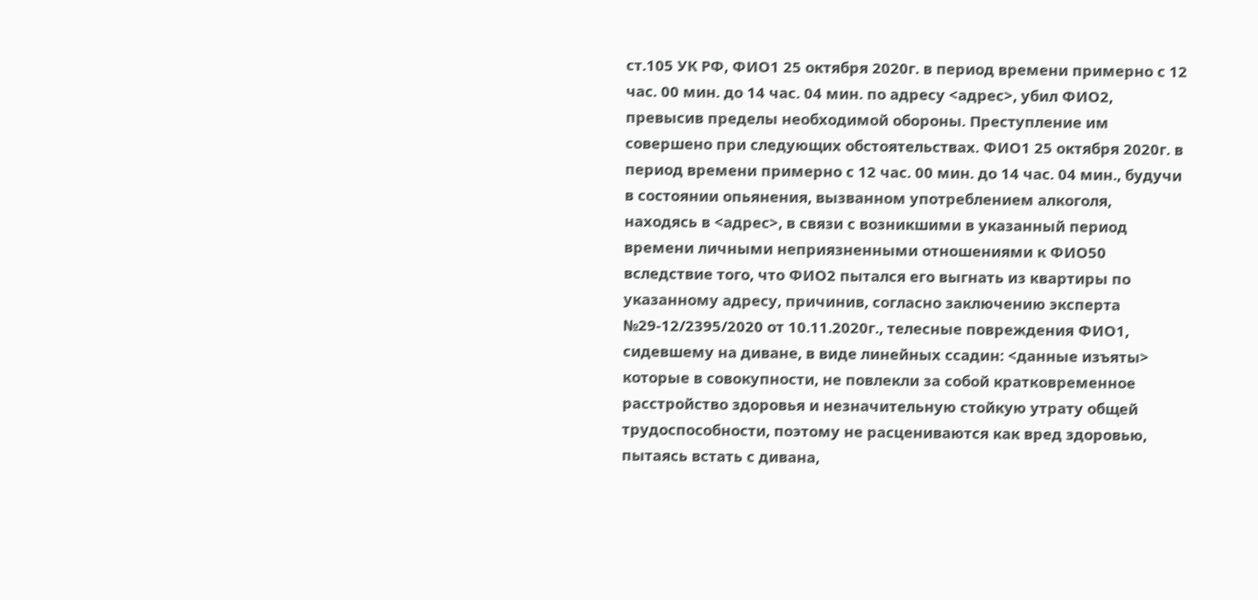ст.105 УК РФ, ФИО1 25 октября 2020г. в период времени примерно с 12 час. 00 мин. до 14 час. 04 мин. по адресу <адрес>, убил ФИО2, превысив пределы необходимой обороны. Преступление им совершено при следующих обстоятельствах. ФИО1 25 октября 2020г. в период времени примерно с 12 час. 00 мин. до 14 час. 04 мин., будучи в состоянии опьянения, вызванном употреблением алкоголя, находясь в <адрес>, в связи с возникшими в указанный период времени личными неприязненными отношениями к ФИО50 вследствие того, что ФИО2 пытался его выгнать из квартиры по указанному адресу, причинив, согласно заключению эксперта №29-12/2395/2020 от 10.11.2020г., телесные повреждения ФИО1, сидевшему на диване, в виде линейных ссадин: <данные изъяты> которые в совокупности, не повлекли за собой кратковременное расстройство здоровья и незначительную стойкую утрату общей трудоспособности, поэтому не расцениваются как вред здоровью, пытаясь встать с дивана,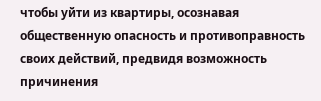чтобы уйти из квартиры, осознавая общественную опасность и противоправность своих действий, предвидя возможность причинения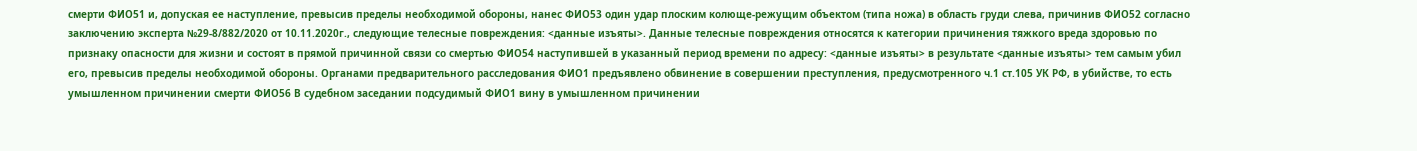смерти ФИО51 и, допуская ее наступление, превысив пределы необходимой обороны, нанес ФИО53 один удар плоским колюще-режущим объектом (типа ножа) в область груди слева, причинив ФИО52 согласно заключению эксперта №29-8/882/2020 от 10.11.2020г., следующие телесные повреждения: <данные изъяты>. Данные телесные повреждения относятся к категории причинения тяжкого вреда здоровью по признаку опасности для жизни и состоят в прямой причинной связи со смертью ФИО54 наступившей в указанный период времени по адресу: <данные изъяты> в результате <данные изъяты> тем самым убил его, превысив пределы необходимой обороны. Органами предварительного расследования ФИО1 предъявлено обвинение в совершении преступления, предусмотренного ч.1 ст.105 УК РФ, в убийстве, то есть умышленном причинении смерти ФИО56 В судебном заседании подсудимый ФИО1 вину в умышленном причинении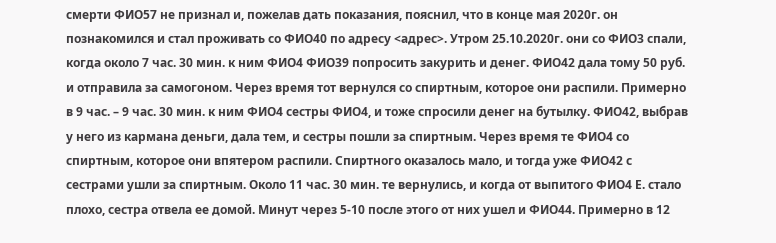смерти ФИО57 не признал и, пожелав дать показания, пояснил, что в конце мая 2020г. он познакомился и стал проживать со ФИО40 по адресу <адрес>. Утром 25.10.2020г. они со ФИО3 спали, когда около 7 час. 30 мин. к ним ФИО4 ФИО39 попросить закурить и денег. ФИО42 дала тому 50 руб. и отправила за самогоном. Через время тот вернулся со спиртным, которое они распили. Примерно в 9 час. – 9 час. 30 мин. к ним ФИО4 сестры ФИО4, и тоже спросили денег на бутылку. ФИО42, выбрав у него из кармана деньги, дала тем, и сестры пошли за спиртным. Через время те ФИО4 со спиртным, которое они впятером распили. Спиртного оказалось мало, и тогда уже ФИО42 с сестрами ушли за спиртным. Около 11 час. 30 мин. те вернулись, и когда от выпитого ФИО4 Е. стало плохо, сестра отвела ее домой. Минут через 5-10 после этого от них ушел и ФИО44. Примерно в 12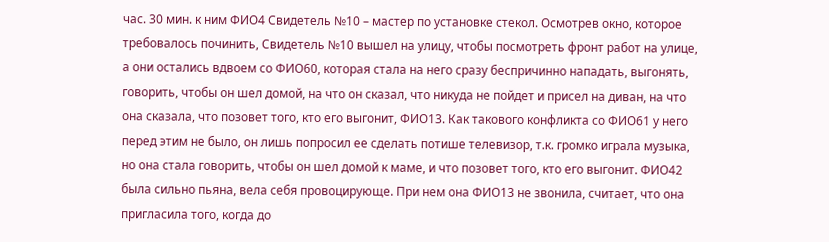час. 30 мин. к ним ФИО4 Свидетель №10 – мастер по установке стекол. Осмотрев окно, которое требовалось починить, Свидетель №10 вышел на улицу, чтобы посмотреть фронт работ на улице, а они остались вдвоем со ФИО60, которая стала на него сразу беспричинно нападать, выгонять, говорить, чтобы он шел домой, на что он сказал, что никуда не пойдет и присел на диван, на что она сказала, что позовет того, кто его выгонит, ФИО13. Как такового конфликта со ФИО61 у него перед этим не было, он лишь попросил ее сделать потише телевизор, т.к. громко играла музыка, но она стала говорить, чтобы он шел домой к маме, и что позовет того, кто его выгонит. ФИО42 была сильно пьяна, вела себя провоцирующе. При нем она ФИО13 не звонила, считает, что она пригласила того, когда до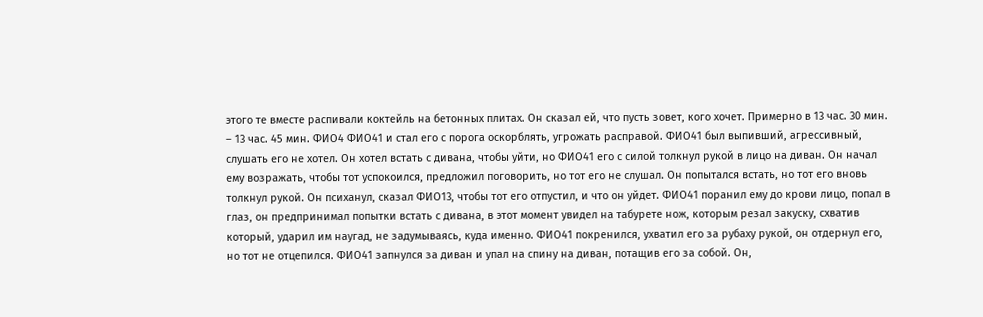этого те вместе распивали коктейль на бетонных плитах. Он сказал ей, что пусть зовет, кого хочет. Примерно в 13 час. 30 мин. – 13 час. 45 мин. ФИО4 ФИО41 и стал его с порога оскорблять, угрожать расправой. ФИО41 был выпивший, агрессивный, слушать его не хотел. Он хотел встать с дивана, чтобы уйти, но ФИО41 его с силой толкнул рукой в лицо на диван. Он начал ему возражать, чтобы тот успокоился, предложил поговорить, но тот его не слушал. Он попытался встать, но тот его вновь толкнул рукой. Он психанул, сказал ФИО13, чтобы тот его отпустил, и что он уйдет. ФИО41 поранил ему до крови лицо, попал в глаз, он предпринимал попытки встать с дивана, в этот момент увидел на табурете нож, которым резал закуску, схватив который, ударил им наугад, не задумываясь, куда именно. ФИО41 покренился, ухватил его за рубаху рукой, он отдернул его, но тот не отцепился. ФИО41 запнулся за диван и упал на спину на диван, потащив его за собой. Он,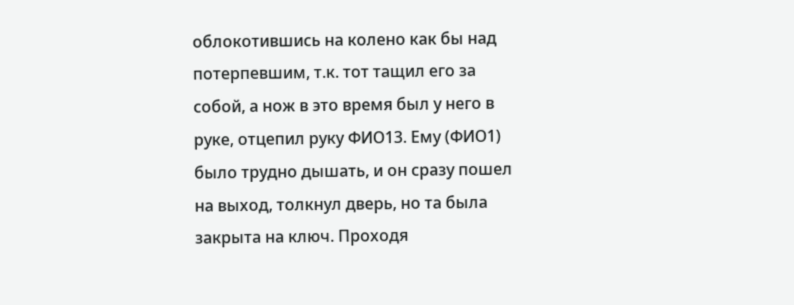облокотившись на колено как бы над потерпевшим, т.к. тот тащил его за собой, а нож в это время был у него в руке, отцепил руку ФИО13. Ему (ФИО1) было трудно дышать, и он сразу пошел на выход, толкнул дверь, но та была закрыта на ключ. Проходя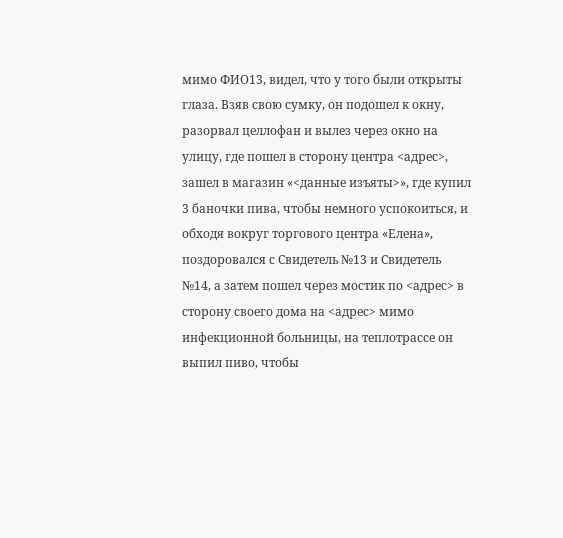мимо ФИО13, видел, что у того были открыты глаза. Взяв свою сумку, он подошел к окну, разорвал целлофан и вылез через окно на улицу, где пошел в сторону центра <адрес>, зашел в магазин «<данные изъяты>», где купил 3 баночки пива, чтобы немного успокоиться, и обходя вокруг торгового центра «Елена», поздоровался с Свидетель №13 и Свидетель №14, а затем пошел через мостик по <адрес> в сторону своего дома на <адрес> мимо инфекционной больницы, на теплотрассе он выпил пиво, чтобы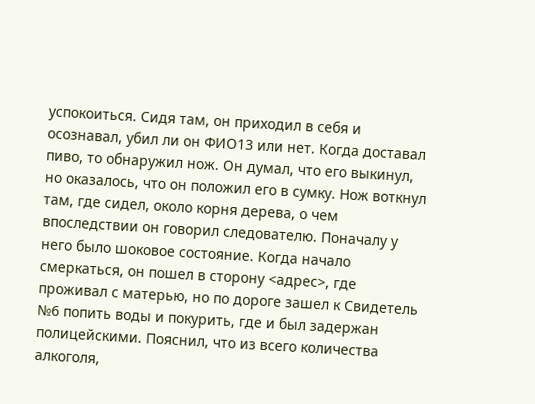успокоиться. Сидя там, он приходил в себя и осознавал, убил ли он ФИО13 или нет. Когда доставал пиво, то обнаружил нож. Он думал, что его выкинул, но оказалось, что он положил его в сумку. Нож воткнул там, где сидел, около корня дерева, о чем впоследствии он говорил следователю. Поначалу у него было шоковое состояние. Когда начало смеркаться, он пошел в сторону <адрес>, где проживал с матерью, но по дороге зашел к Свидетель №6 попить воды и покурить, где и был задержан полицейскими. Пояснил, что из всего количества алкоголя,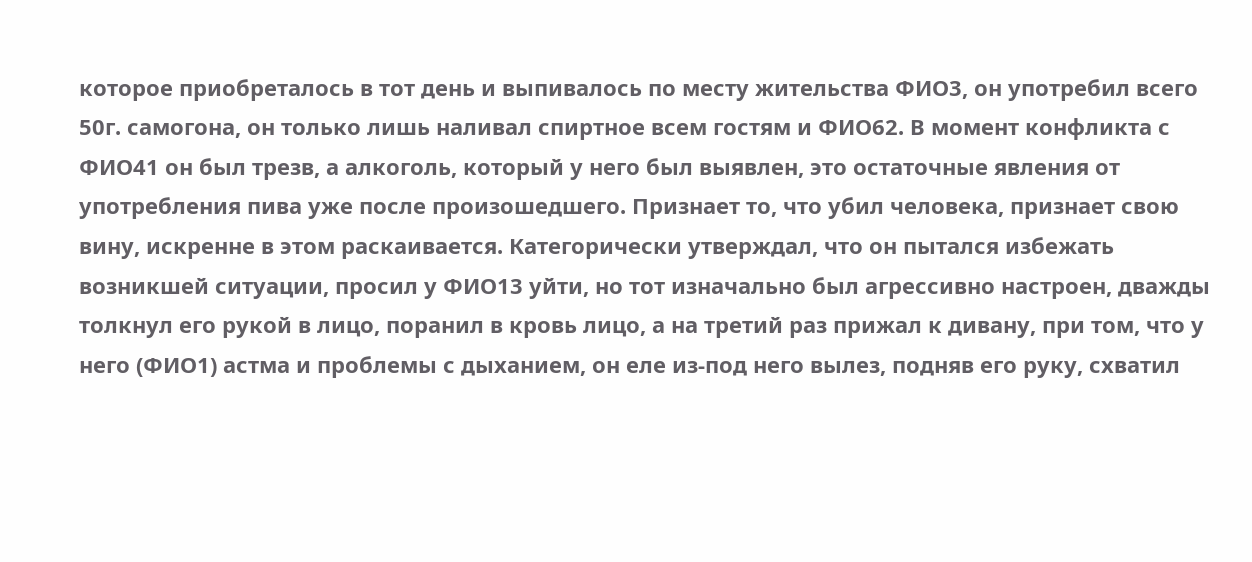которое приобреталось в тот день и выпивалось по месту жительства ФИО3, он употребил всего 50г. самогона, он только лишь наливал спиртное всем гостям и ФИО62. В момент конфликта с ФИО41 он был трезв, а алкоголь, который у него был выявлен, это остаточные явления от употребления пива уже после произошедшего. Признает то, что убил человека, признает свою вину, искренне в этом раскаивается. Категорически утверждал, что он пытался избежать возникшей ситуации, просил у ФИО13 уйти, но тот изначально был агрессивно настроен, дважды толкнул его рукой в лицо, поранил в кровь лицо, а на третий раз прижал к дивану, при том, что у него (ФИО1) астма и проблемы с дыханием, он еле из-под него вылез, подняв его руку, схватил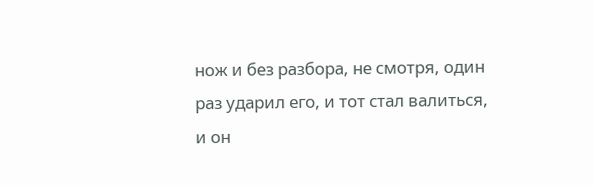нож и без разбора, не смотря, один раз ударил его, и тот стал валиться, и он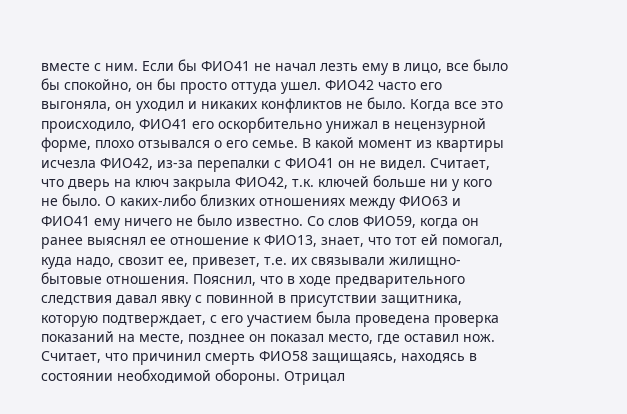вместе с ним. Если бы ФИО41 не начал лезть ему в лицо, все было бы спокойно, он бы просто оттуда ушел. ФИО42 часто его выгоняла, он уходил и никаких конфликтов не было. Когда все это происходило, ФИО41 его оскорбительно унижал в нецензурной форме, плохо отзывался о его семье. В какой момент из квартиры исчезла ФИО42, из-за перепалки с ФИО41 он не видел. Считает, что дверь на ключ закрыла ФИО42, т.к. ключей больше ни у кого не было. О каких-либо близких отношениях между ФИО63 и ФИО41 ему ничего не было известно. Со слов ФИО59, когда он ранее выяснял ее отношение к ФИО13, знает, что тот ей помогал, куда надо, свозит ее, привезет, т.е. их связывали жилищно-бытовые отношения. Пояснил, что в ходе предварительного следствия давал явку с повинной в присутствии защитника, которую подтверждает, с его участием была проведена проверка показаний на месте, позднее он показал место, где оставил нож. Считает, что причинил смерть ФИО58 защищаясь, находясь в состоянии необходимой обороны. Отрицал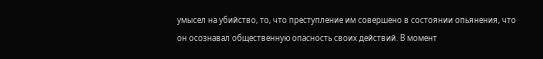умысел на убийство, то, что преступление им совершено в состоянии опьянения, что он осознавал общественную опасность своих действий. В момент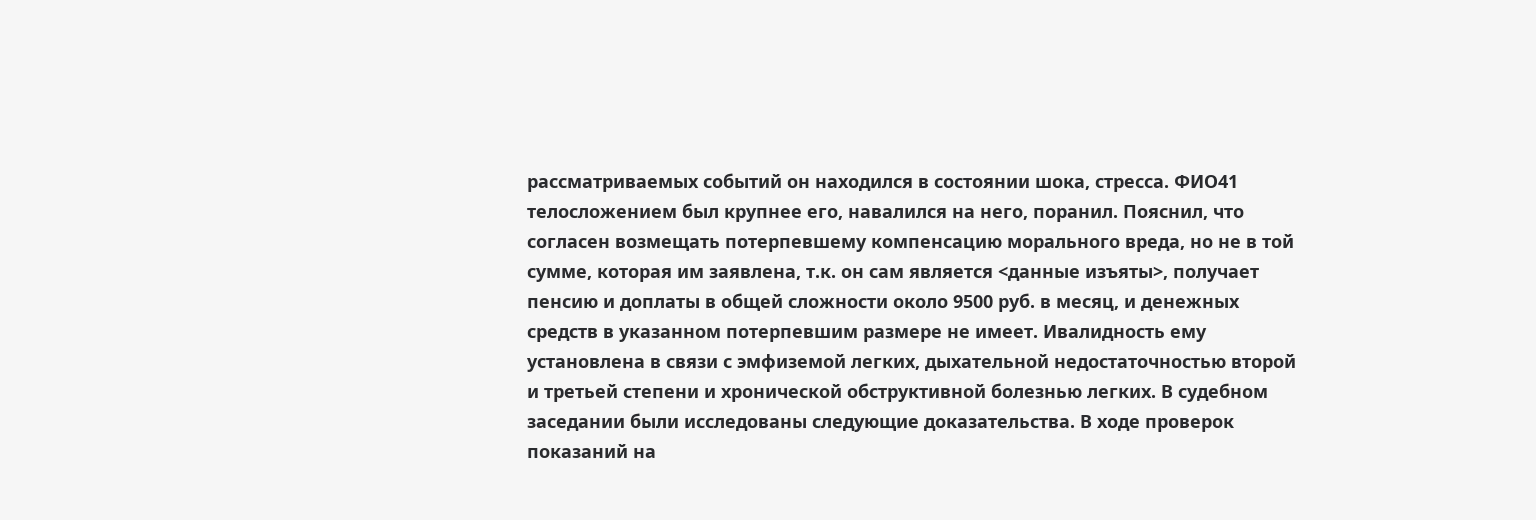рассматриваемых событий он находился в состоянии шока, стресса. ФИО41 телосложением был крупнее его, навалился на него, поранил. Пояснил, что согласен возмещать потерпевшему компенсацию морального вреда, но не в той сумме, которая им заявлена, т.к. он сам является <данные изъяты>, получает пенсию и доплаты в общей сложности около 9500 руб. в месяц, и денежных средств в указанном потерпевшим размере не имеет. Ивалидность ему установлена в связи с эмфиземой легких, дыхательной недостаточностью второй и третьей степени и хронической обструктивной болезнью легких. В судебном заседании были исследованы следующие доказательства. В ходе проверок показаний на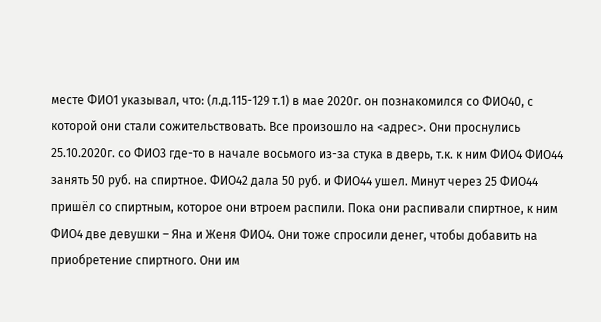месте ФИО1 указывал, что: (л.д.115-129 т.1) в мае 2020г. он познакомился со ФИО40, с которой они стали сожительствовать. Все произошло на <адрес>. Они проснулись 25.10.2020г. со ФИО3 где-то в начале восьмого из-за стука в дверь, т.к. к ним ФИО4 ФИО44 занять 50 руб. на спиртное. ФИО42 дала 50 руб. и ФИО44 ушел. Минут через 25 ФИО44 пришёл со спиртным, которое они втроем распили. Пока они распивали спиртное, к ним ФИО4 две девушки – Яна и Женя ФИО4. Они тоже спросили денег, чтобы добавить на приобретение спиртного. Они им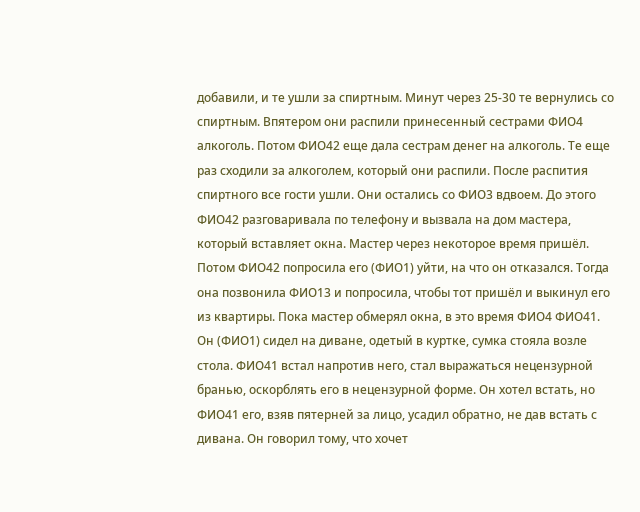добавили, и те ушли за спиртным. Минут через 25-30 те вернулись со спиртным. Впятером они распили принесенный сестрами ФИО4 алкоголь. Потом ФИО42 еще дала сестрам денег на алкоголь. Те еще раз сходили за алкоголем, который они распили. После распития спиртного все гости ушли. Они остались со ФИО3 вдвоем. До этого ФИО42 разговаривала по телефону и вызвала на дом мастера, который вставляет окна. Мастер через некоторое время пришёл. Потом ФИО42 попросила его (ФИО1) уйти, на что он отказался. Тогда она позвонила ФИО13 и попросила, чтобы тот пришёл и выкинул его из квартиры. Пока мастер обмерял окна, в это время ФИО4 ФИО41. Он (ФИО1) сидел на диване, одетый в куртке, сумка стояла возле стола. ФИО41 встал напротив него, стал выражаться нецензурной бранью, оскорблять его в нецензурной форме. Он хотел встать, но ФИО41 его, взяв пятерней за лицо, усадил обратно, не дав встать с дивана. Он говорил тому, что хочет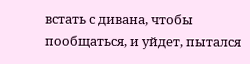встать с дивана, чтобы пообщаться, и уйдет, пытался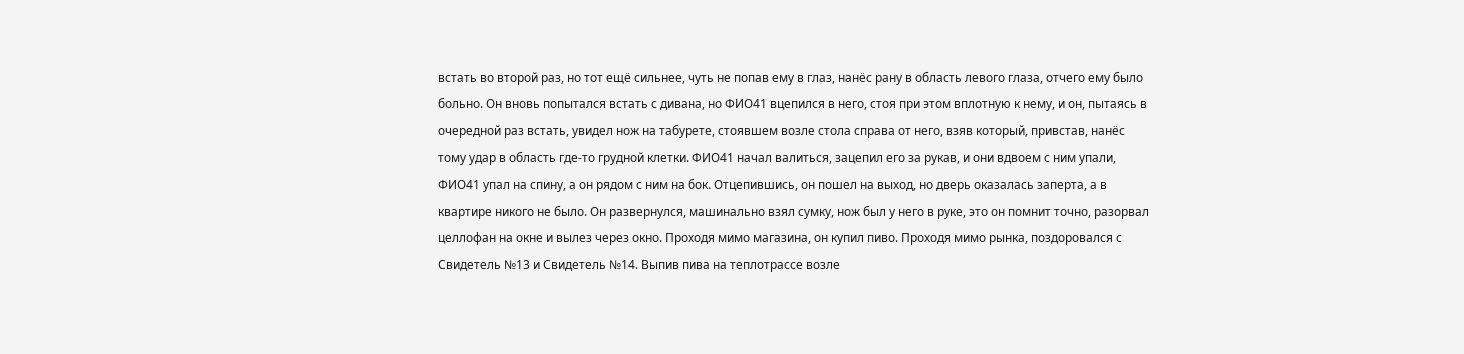встать во второй раз, но тот ещё сильнее, чуть не попав ему в глаз, нанёс рану в область левого глаза, отчего ему было больно. Он вновь попытался встать с дивана, но ФИО41 вцепился в него, стоя при этом вплотную к нему, и он, пытаясь в очередной раз встать, увидел нож на табурете, стоявшем возле стола справа от него, взяв который, привстав, нанёс тому удар в область где-то грудной клетки. ФИО41 начал валиться, зацепил его за рукав, и они вдвоем с ним упали, ФИО41 упал на спину, а он рядом с ним на бок. Отцепившись, он пошел на выход, но дверь оказалась заперта, а в квартире никого не было. Он развернулся, машинально взял сумку, нож был у него в руке, это он помнит точно, разорвал целлофан на окне и вылез через окно. Проходя мимо магазина, он купил пиво. Проходя мимо рынка, поздоровался с Свидетель №13 и Свидетель №14. Выпив пива на теплотрассе возле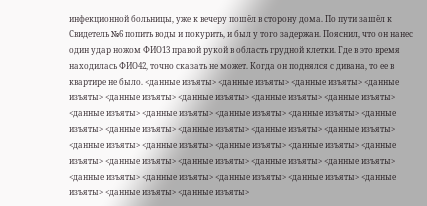инфекционной больницы, уже к вечеру пошёл в сторону дома. По пути зашёл к Свидетель №6 попить воды и покурить, и был у того задержан. Пояснил, что он нанес один удар ножом ФИО13 правой рукой в область грудной клетки. Где в это время находилась ФИО42, точно сказать не может. Когда он поднялся с дивана, то ее в квартире не было. <данные изъяты> <данные изъяты> <данные изъяты> <данные изъяты> <данные изъяты> <данные изъяты> <данные изъяты> <данные изъяты> <данные изъяты> <данные изъяты> <данные изъяты> <данные изъяты> <данные изъяты> <данные изъяты> <данные изъяты> <данные изъяты> <данные изъяты> <данные изъяты> <данные изъяты> <данные изъяты> <данные изъяты> <данные изъяты> <данные изъяты> <данные изъяты> <данные изъяты> <данные изъяты> <данные изъяты> <данные изъяты> <данные изъяты> <данные изъяты> <данные изъяты> <данные изъяты> <данные изъяты>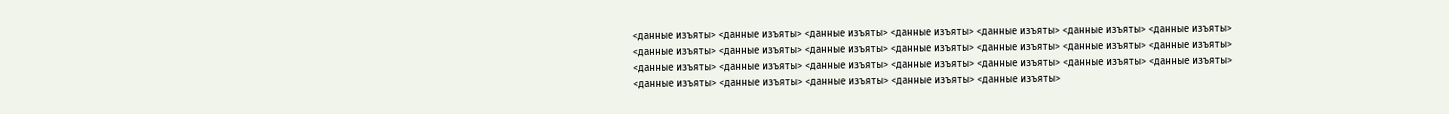<данные изъяты> <данные изъяты> <данные изъяты> <данные изъяты> <данные изъяты> <данные изъяты> <данные изъяты> <данные изъяты> <данные изъяты> <данные изъяты> <данные изъяты> <данные изъяты> <данные изъяты> <данные изъяты> <данные изъяты> <данные изъяты> <данные изъяты> <данные изъяты> <данные изъяты> <данные изъяты> <данные изъяты> <данные изъяты> <данные изъяты> <данные изъяты> <данные изъяты> <данные изъяты>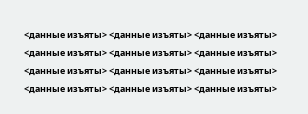<данные изъяты> <данные изъяты> <данные изъяты> <данные изъяты> <данные изъяты> <данные изъяты> <данные изъяты> <данные изъяты> <данные изъяты> <данные изъяты> <данные изъяты> <данные изъяты>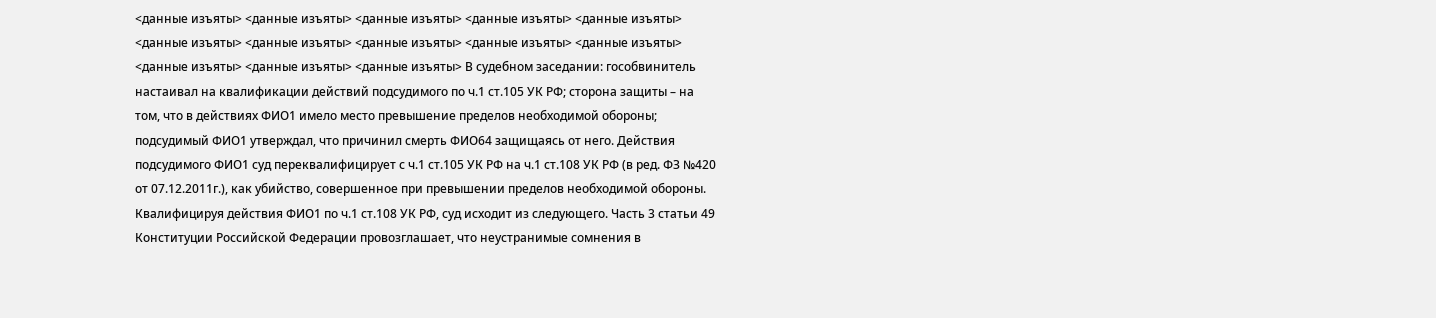<данные изъяты> <данные изъяты> <данные изъяты> <данные изъяты> <данные изъяты> <данные изъяты> <данные изъяты> <данные изъяты> <данные изъяты> <данные изъяты> <данные изъяты> <данные изъяты> <данные изъяты> В судебном заседании: гособвинитель настаивал на квалификации действий подсудимого по ч.1 ст.105 УК РФ; сторона защиты – на том, что в действиях ФИО1 имело место превышение пределов необходимой обороны; подсудимый ФИО1 утверждал, что причинил смерть ФИО64 защищаясь от него. Действия подсудимого ФИО1 суд переквалифицирует с ч.1 ст.105 УК РФ на ч.1 ст.108 УК РФ (в ред. ФЗ №420 от 07.12.2011г.), как убийство, совершенное при превышении пределов необходимой обороны. Квалифицируя действия ФИО1 по ч.1 ст.108 УК РФ, суд исходит из следующего. Часть 3 статьи 49 Конституции Российской Федерации провозглашает, что неустранимые сомнения в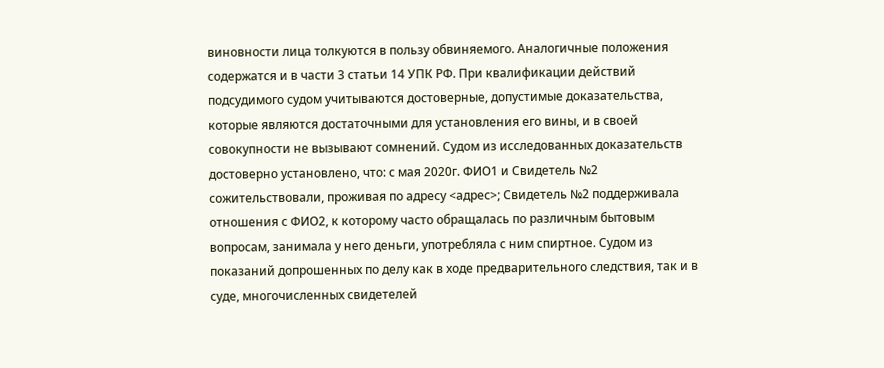виновности лица толкуются в пользу обвиняемого. Аналогичные положения содержатся и в части 3 статьи 14 УПК РФ. При квалификации действий подсудимого судом учитываются достоверные, допустимые доказательства, которые являются достаточными для установления его вины, и в своей совокупности не вызывают сомнений. Судом из исследованных доказательств достоверно установлено, что: с мая 2020г. ФИО1 и Свидетель №2 сожительствовали, проживая по адресу <адрес>; Свидетель №2 поддерживала отношения с ФИО2, к которому часто обращалась по различным бытовым вопросам, занимала у него деньги, употребляла с ним спиртное. Судом из показаний допрошенных по делу как в ходе предварительного следствия, так и в суде, многочисленных свидетелей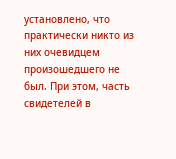установлено, что практически никто из них очевидцем произошедшего не был. При этом, часть свидетелей в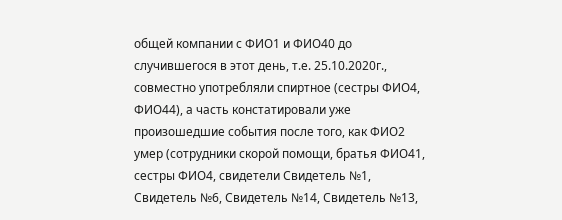общей компании с ФИО1 и ФИО40 до случившегося в этот день, т.е. 25.10.2020г., совместно употребляли спиртное (сестры ФИО4, ФИО44), а часть констатировали уже произошедшие события после того, как ФИО2 умер (сотрудники скорой помощи, братья ФИО41, сестры ФИО4, свидетели Свидетель №1, Свидетель №6, Свидетель №14, Свидетель №13,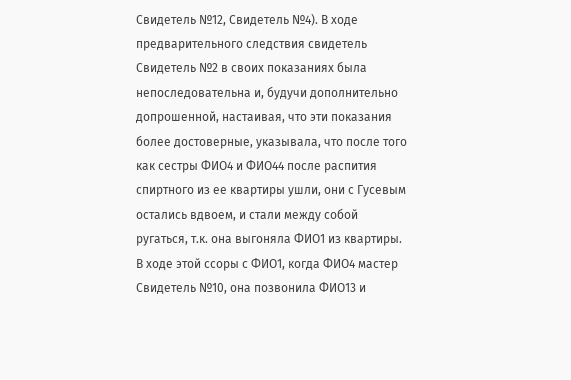Свидетель №12, Свидетель №4). В ходе предварительного следствия свидетель Свидетель №2 в своих показаниях была непоследовательна и, будучи дополнительно допрошенной, настаивая, что эти показания более достоверные, указывала, что после того как сестры ФИО4 и ФИО44 после распития спиртного из ее квартиры ушли, они с Гусевым остались вдвоем, и стали между собой ругаться, т.к. она выгоняла ФИО1 из квартиры. В ходе этой ссоры с ФИО1, когда ФИО4 мастер Свидетель №10, она позвонила ФИО13 и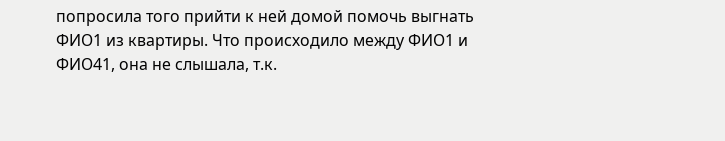попросила того прийти к ней домой помочь выгнать ФИО1 из квартиры. Что происходило между ФИО1 и ФИО41, она не слышала, т.к.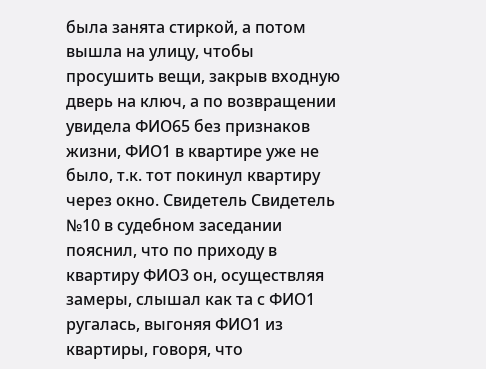была занята стиркой, а потом вышла на улицу, чтобы просушить вещи, закрыв входную дверь на ключ, а по возвращении увидела ФИО65 без признаков жизни, ФИО1 в квартире уже не было, т.к. тот покинул квартиру через окно. Свидетель Свидетель №10 в судебном заседании пояснил, что по приходу в квартиру ФИО3 он, осуществляя замеры, слышал как та с ФИО1 ругалась, выгоняя ФИО1 из квартиры, говоря, что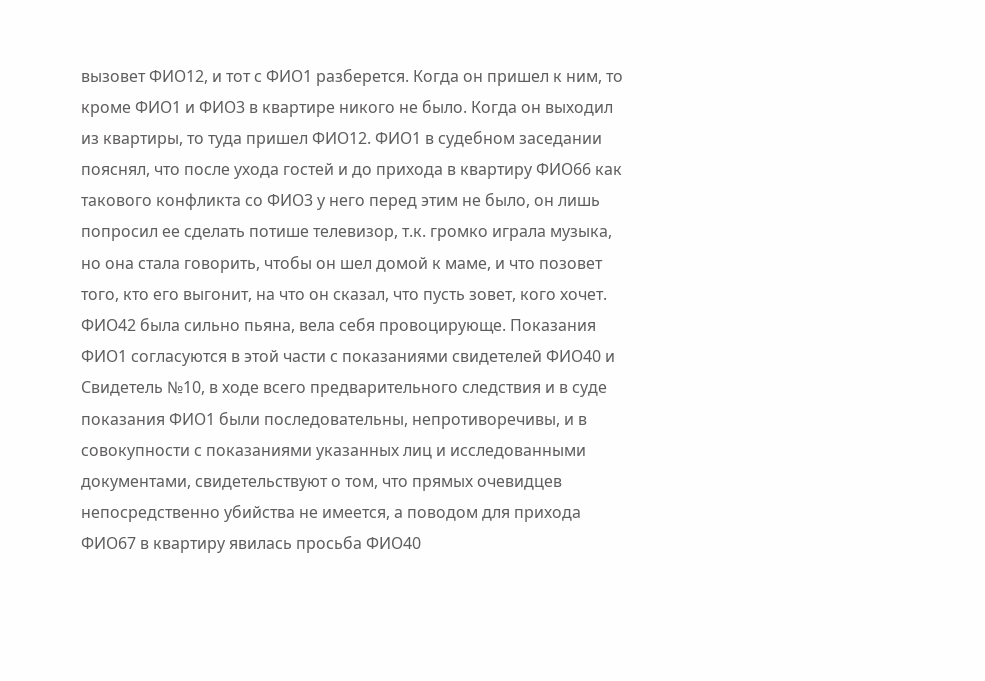вызовет ФИО12, и тот с ФИО1 разберется. Когда он пришел к ним, то кроме ФИО1 и ФИО3 в квартире никого не было. Когда он выходил из квартиры, то туда пришел ФИО12. ФИО1 в судебном заседании пояснял, что после ухода гостей и до прихода в квартиру ФИО66 как такового конфликта со ФИО3 у него перед этим не было, он лишь попросил ее сделать потише телевизор, т.к. громко играла музыка, но она стала говорить, чтобы он шел домой к маме, и что позовет того, кто его выгонит, на что он сказал, что пусть зовет, кого хочет. ФИО42 была сильно пьяна, вела себя провоцирующе. Показания ФИО1 согласуются в этой части с показаниями свидетелей ФИО40 и Свидетель №10, в ходе всего предварительного следствия и в суде показания ФИО1 были последовательны, непротиворечивы, и в совокупности с показаниями указанных лиц и исследованными документами, свидетельствуют о том, что прямых очевидцев непосредственно убийства не имеется, а поводом для прихода ФИО67 в квартиру явилась просьба ФИО40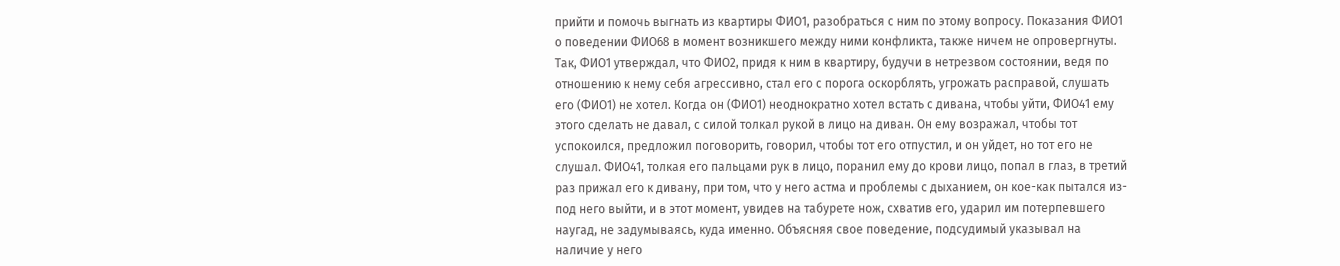прийти и помочь выгнать из квартиры ФИО1, разобраться с ним по этому вопросу. Показания ФИО1 о поведении ФИО68 в момент возникшего между ними конфликта, также ничем не опровергнуты. Так, ФИО1 утверждал, что ФИО2, придя к ним в квартиру, будучи в нетрезвом состоянии, ведя по отношению к нему себя агрессивно, стал его с порога оскорблять, угрожать расправой, слушать его (ФИО1) не хотел. Когда он (ФИО1) неоднократно хотел встать с дивана, чтобы уйти, ФИО41 ему этого сделать не давал, с силой толкал рукой в лицо на диван. Он ему возражал, чтобы тот успокоился, предложил поговорить, говорил, чтобы тот его отпустил, и он уйдет, но тот его не слушал. ФИО41, толкая его пальцами рук в лицо, поранил ему до крови лицо, попал в глаз, в третий раз прижал его к дивану, при том, что у него астма и проблемы с дыханием, он кое-как пытался из-под него выйти, и в этот момент, увидев на табурете нож, схватив его, ударил им потерпевшего наугад, не задумываясь, куда именно. Объясняя свое поведение, подсудимый указывал на наличие у него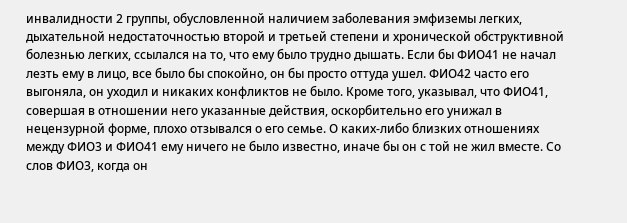инвалидности 2 группы, обусловленной наличием заболевания эмфиземы легких, дыхательной недостаточностью второй и третьей степени и хронической обструктивной болезнью легких, ссылался на то, что ему было трудно дышать. Если бы ФИО41 не начал лезть ему в лицо, все было бы спокойно, он бы просто оттуда ушел. ФИО42 часто его выгоняла, он уходил и никаких конфликтов не было. Кроме того, указывал, что ФИО41, совершая в отношении него указанные действия, оскорбительно его унижал в нецензурной форме, плохо отзывался о его семье. О каких-либо близких отношениях между ФИО3 и ФИО41 ему ничего не было известно, иначе бы он с той не жил вместе. Со слов ФИО3, когда он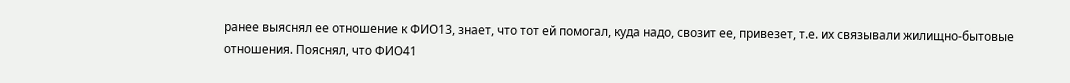ранее выяснял ее отношение к ФИО13, знает, что тот ей помогал, куда надо, свозит ее, привезет, т.е. их связывали жилищно-бытовые отношения. Пояснял, что ФИО41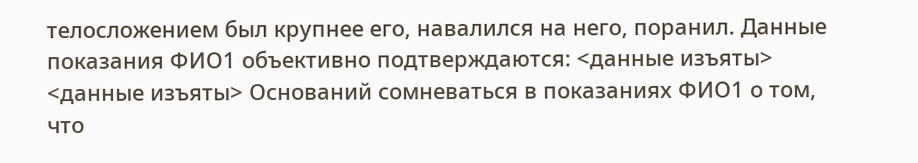телосложением был крупнее его, навалился на него, поранил. Данные показания ФИО1 объективно подтверждаются: <данные изъяты> <данные изъяты> Оснований сомневаться в показаниях ФИО1 о том, что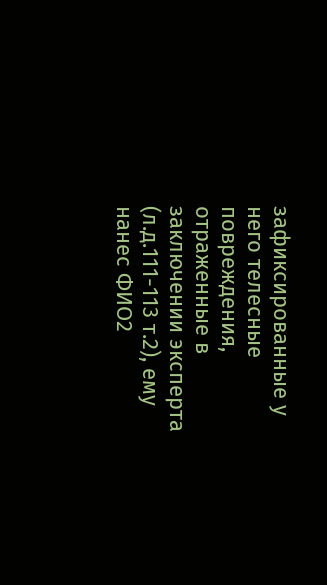зафиксированные у него телесные повреждения, отраженные в заключении эксперта (л.д.111-113 т.2), ему нанес ФИО2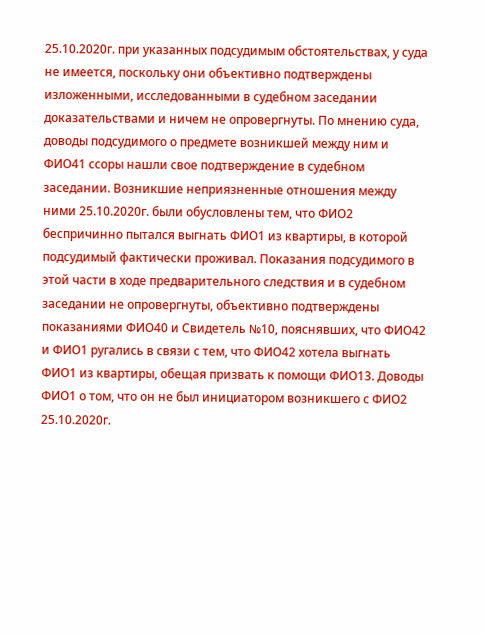25.10.2020г. при указанных подсудимым обстоятельствах, у суда не имеется, поскольку они объективно подтверждены изложенными, исследованными в судебном заседании доказательствами и ничем не опровергнуты. По мнению суда, доводы подсудимого о предмете возникшей между ним и ФИО41 ссоры нашли свое подтверждение в судебном заседании. Возникшие неприязненные отношения между ними 25.10.2020г. были обусловлены тем, что ФИО2 беспричинно пытался выгнать ФИО1 из квартиры, в которой подсудимый фактически проживал. Показания подсудимого в этой части в ходе предварительного следствия и в судебном заседании не опровергнуты, объективно подтверждены показаниями ФИО40 и Свидетель №10, пояснявших, что ФИО42 и ФИО1 ругались в связи с тем, что ФИО42 хотела выгнать ФИО1 из квартиры, обещая призвать к помощи ФИО13. Доводы ФИО1 о том, что он не был инициатором возникшего с ФИО2 25.10.2020г.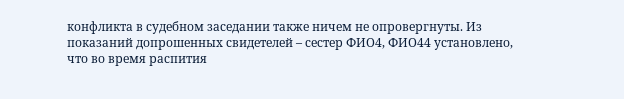конфликта в судебном заседании также ничем не опровергнуты. Из показаний допрошенных свидетелей – сестер ФИО4, ФИО44 установлено, что во время распития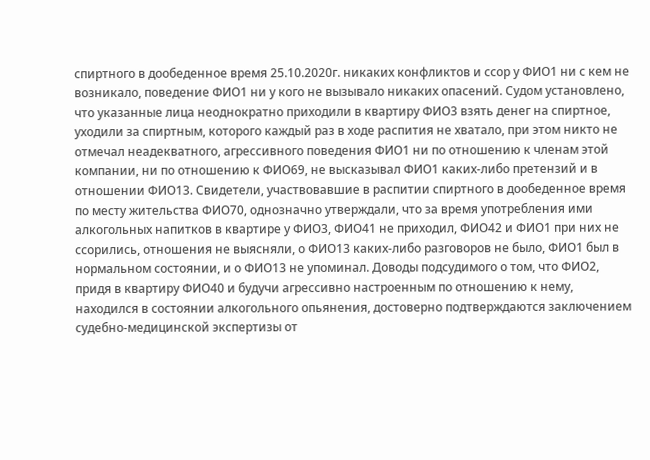спиртного в дообеденное время 25.10.2020г. никаких конфликтов и ссор у ФИО1 ни с кем не возникало, поведение ФИО1 ни у кого не вызывало никаких опасений. Судом установлено, что указанные лица неоднократно приходили в квартиру ФИО3 взять денег на спиртное, уходили за спиртным, которого каждый раз в ходе распития не хватало, при этом никто не отмечал неадекватного, агрессивного поведения ФИО1 ни по отношению к членам этой компании, ни по отношению к ФИО69, не высказывал ФИО1 каких-либо претензий и в отношении ФИО13. Свидетели, участвовавшие в распитии спиртного в дообеденное время по месту жительства ФИО70, однозначно утверждали, что за время употребления ими алкогольных напитков в квартире у ФИО3, ФИО41 не приходил, ФИО42 и ФИО1 при них не ссорились, отношения не выясняли, о ФИО13 каких-либо разговоров не было, ФИО1 был в нормальном состоянии, и о ФИО13 не упоминал. Доводы подсудимого о том, что ФИО2, придя в квартиру ФИО40 и будучи агрессивно настроенным по отношению к нему, находился в состоянии алкогольного опьянения, достоверно подтверждаются заключением судебно-медицинской экспертизы от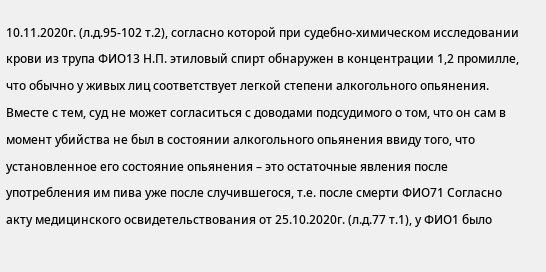10.11.2020г. (л.д.95-102 т.2), согласно которой при судебно-химическом исследовании крови из трупа ФИО13 Н.П. этиловый спирт обнаружен в концентрации 1,2 промилле, что обычно у живых лиц соответствует легкой степени алкогольного опьянения. Вместе с тем, суд не может согласиться с доводами подсудимого о том, что он сам в момент убийства не был в состоянии алкогольного опьянения ввиду того, что установленное его состояние опьянения – это остаточные явления после употребления им пива уже после случившегося, т.е. после смерти ФИО71 Согласно акту медицинского освидетельствования от 25.10.2020г. (л.д.77 т.1), у ФИО1 было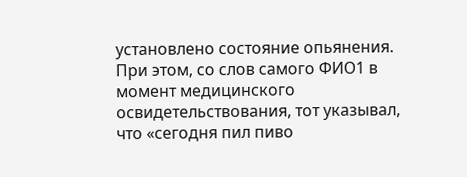установлено состояние опьянения. При этом, со слов самого ФИО1 в момент медицинского освидетельствования, тот указывал, что «сегодня пил пиво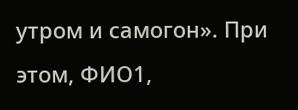утром и самогон». При этом, ФИО1,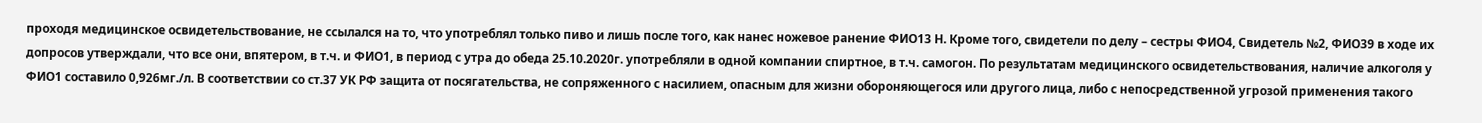проходя медицинское освидетельствование, не ссылался на то, что употреблял только пиво и лишь после того, как нанес ножевое ранение ФИО13 Н. Кроме того, свидетели по делу – сестры ФИО4, Свидетель №2, ФИО39 в ходе их допросов утверждали, что все они, впятером, в т.ч. и ФИО1, в период с утра до обеда 25.10.2020г. употребляли в одной компании спиртное, в т.ч. самогон. По результатам медицинского освидетельствования, наличие алкоголя у ФИО1 составило 0,926мг./л. В соответствии со ст.37 УК РФ защита от посягательства, не сопряженного с насилием, опасным для жизни обороняющегося или другого лица, либо с непосредственной угрозой применения такого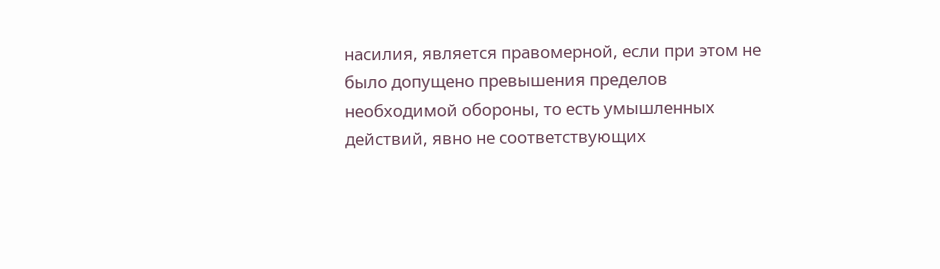насилия, является правомерной, если при этом не было допущено превышения пределов необходимой обороны, то есть умышленных действий, явно не соответствующих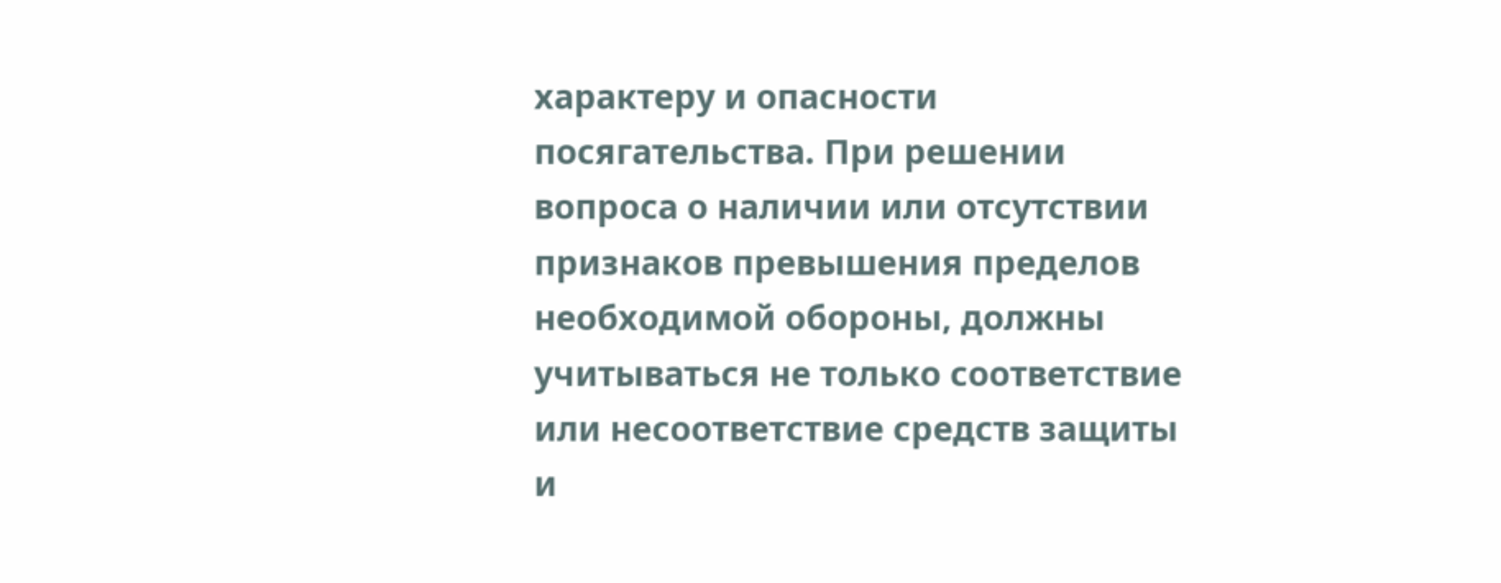характеру и опасности посягательства. При решении вопроса о наличии или отсутствии признаков превышения пределов необходимой обороны, должны учитываться не только соответствие или несоответствие средств защиты и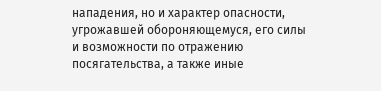нападения, но и характер опасности, угрожавшей обороняющемуся, его силы и возможности по отражению посягательства, а также иные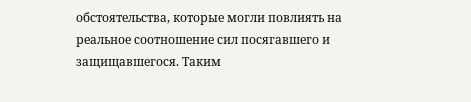обстоятельства, которые могли повлиять на реальное соотношение сил посягавшего и защищавшегося. Таким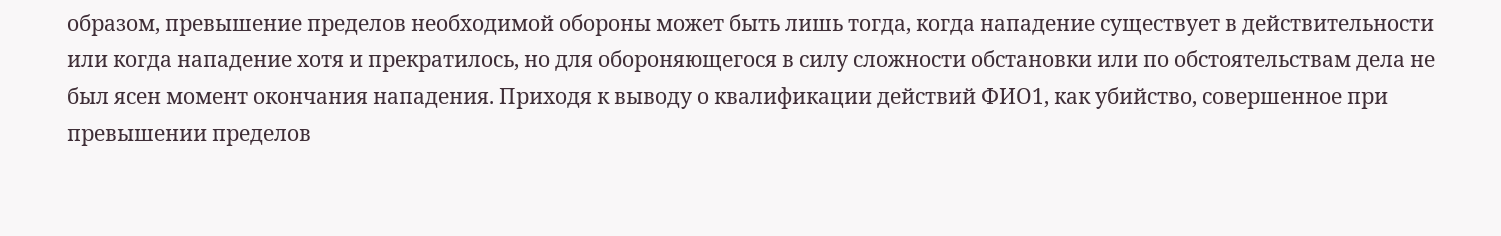образом, превышение пределов необходимой обороны может быть лишь тогда, когда нападение существует в действительности или когда нападение хотя и прекратилось, но для обороняющегося в силу сложности обстановки или по обстоятельствам дела не был ясен момент окончания нападения. Приходя к выводу о квалификации действий ФИО1, как убийство, совершенное при превышении пределов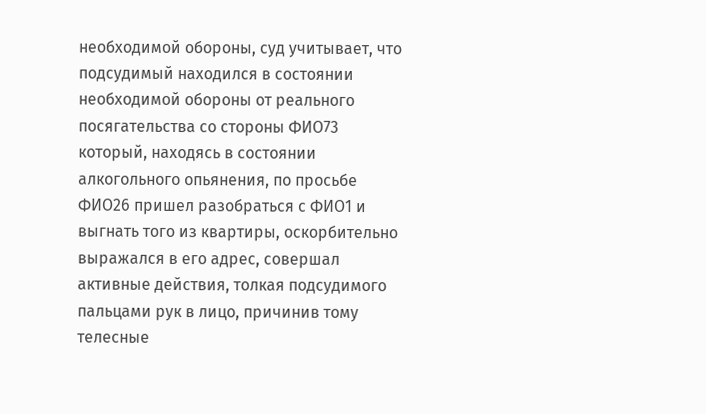необходимой обороны, суд учитывает, что подсудимый находился в состоянии необходимой обороны от реального посягательства со стороны ФИО73 который, находясь в состоянии алкогольного опьянения, по просьбе ФИО26 пришел разобраться с ФИО1 и выгнать того из квартиры, оскорбительно выражался в его адрес, совершал активные действия, толкая подсудимого пальцами рук в лицо, причинив тому телесные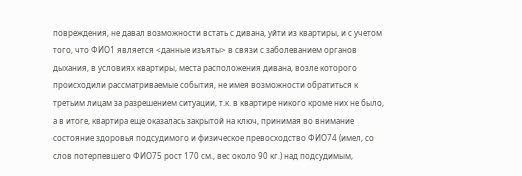повреждения, не давал возможности встать с дивана, уйти из квартиры, и с учетом того, что ФИО1 является <данные изъяты> в связи с заболеванием органов дыхания, в условиях квартиры, места расположения дивана, возле которого происходили рассматриваемые события, не имея возможности обратиться к третьим лицам за разрешением ситуации, т.к. в квартире никого кроме них не было, а в итоге, квартира еще оказалась закрытой на ключ, принимая во внимание состояние здоровья подсудимого и физическое превосходство ФИО74 (имел, со слов потерпевшего ФИО75 рост 170 см., вес около 90 кг.) над подсудимым,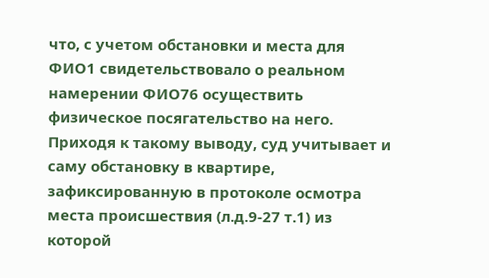что, с учетом обстановки и места для ФИО1 свидетельствовало о реальном намерении ФИО76 осуществить физическое посягательство на него. Приходя к такому выводу, суд учитывает и саму обстановку в квартире, зафиксированную в протоколе осмотра места происшествия (л.д.9-27 т.1) из которой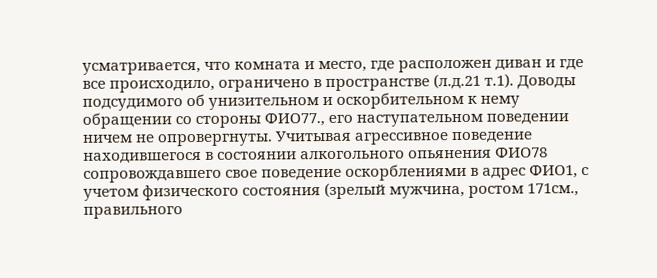усматривается, что комната и место, где расположен диван и где все происходило, ограничено в пространстве (л.д.21 т.1). Доводы подсудимого об унизительном и оскорбительном к нему обращении со стороны ФИО77., его наступательном поведении ничем не опровергнуты. Учитывая агрессивное поведение находившегося в состоянии алкогольного опьянения ФИО78 сопровождавшего свое поведение оскорблениями в адрес ФИО1, с учетом физического состояния (зрелый мужчина, ростом 171см., правильного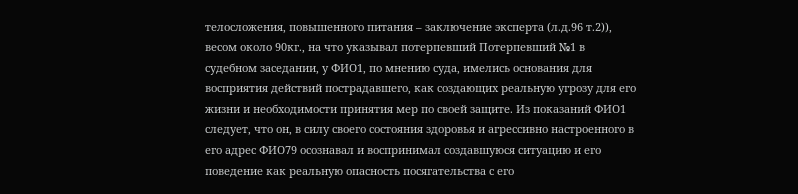телосложения, повышенного питания – заключение эксперта (л.д.96 т.2)), весом около 90кг., на что указывал потерпевший Потерпевший №1 в судебном заседании, у ФИО1, по мнению суда, имелись основания для восприятия действий пострадавшего, как создающих реальную угрозу для его жизни и необходимости принятия мер по своей защите. Из показаний ФИО1 следует, что он, в силу своего состояния здоровья и агрессивно настроенного в его адрес ФИО79 осознавал и воспринимал создавшуюся ситуацию и его поведение как реальную опасность посягательства с его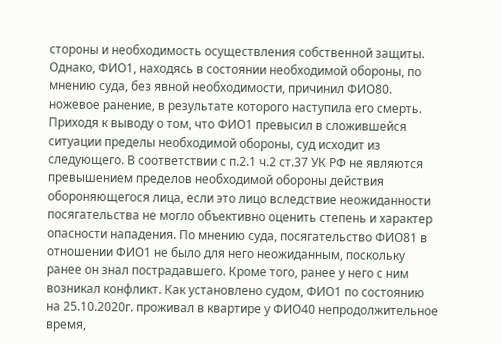стороны и необходимость осуществления собственной защиты. Однако, ФИО1, находясь в состоянии необходимой обороны, по мнению суда, без явной необходимости, причинил ФИО80. ножевое ранение, в результате которого наступила его смерть. Приходя к выводу о том, что ФИО1 превысил в сложившейся ситуации пределы необходимой обороны, суд исходит из следующего. В соответствии с п.2.1 ч.2 ст.37 УК РФ не являются превышением пределов необходимой обороны действия обороняющегося лица, если это лицо вследствие неожиданности посягательства не могло объективно оценить степень и характер опасности нападения. По мнению суда, посягательство ФИО81 в отношении ФИО1 не было для него неожиданным, поскольку ранее он знал пострадавшего. Кроме того, ранее у него с ним возникал конфликт. Как установлено судом, ФИО1 по состоянию на 25.10.2020г. проживал в квартире у ФИО40 непродолжительное время,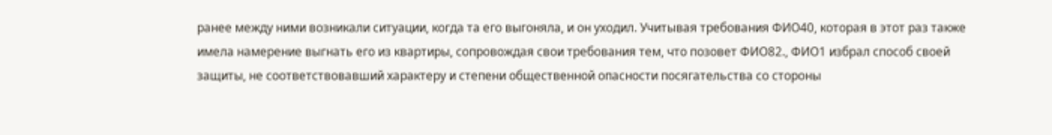ранее между ними возникали ситуации, когда та его выгоняла, и он уходил. Учитывая требования ФИО40, которая в этот раз также имела намерение выгнать его из квартиры, сопровождая свои требования тем, что позовет ФИО82., ФИО1 избрал способ своей защиты, не соответствовавший характеру и степени общественной опасности посягательства со стороны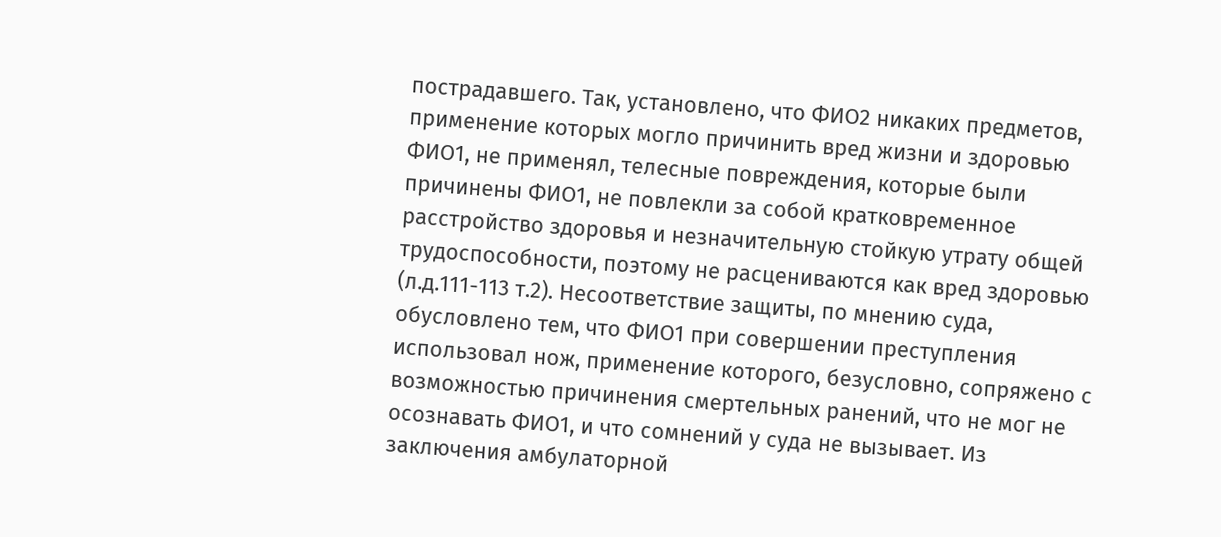пострадавшего. Так, установлено, что ФИО2 никаких предметов, применение которых могло причинить вред жизни и здоровью ФИО1, не применял, телесные повреждения, которые были причинены ФИО1, не повлекли за собой кратковременное расстройство здоровья и незначительную стойкую утрату общей трудоспособности, поэтому не расцениваются как вред здоровью (л.д.111-113 т.2). Несоответствие защиты, по мнению суда, обусловлено тем, что ФИО1 при совершении преступления использовал нож, применение которого, безусловно, сопряжено с возможностью причинения смертельных ранений, что не мог не осознавать ФИО1, и что сомнений у суда не вызывает. Из заключения амбулаторной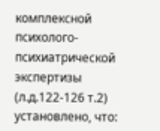комплексной психолого-психиатрической экспертизы (л.д.122-126 т.2) установлено, что: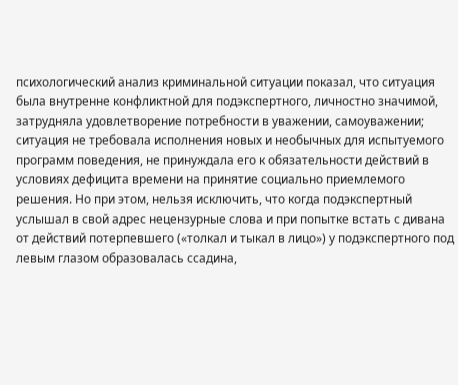психологический анализ криминальной ситуации показал, что ситуация была внутренне конфликтной для подэкспертного, личностно значимой, затрудняла удовлетворение потребности в уважении, самоуважении; ситуация не требовала исполнения новых и необычных для испытуемого программ поведения, не принуждала его к обязательности действий в условиях дефицита времени на принятие социально приемлемого решения. Но при этом, нельзя исключить, что когда подэкспертный услышал в свой адрес нецензурные слова и при попытке встать с дивана от действий потерпевшего («толкал и тыкал в лицо») у подэкспертного под левым глазом образовалась ссадина,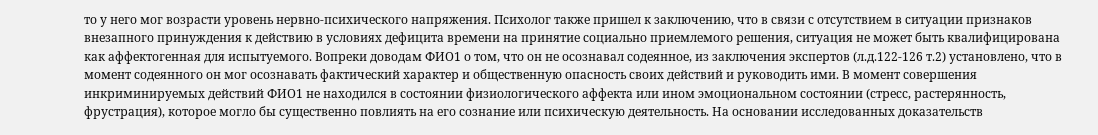то у него мог возрасти уровень нервно-психического напряжения. Психолог также пришел к заключению, что в связи с отсутствием в ситуации признаков внезапного принуждения к действию в условиях дефицита времени на принятие социально приемлемого решения, ситуация не может быть квалифицирована как аффектогенная для испытуемого. Вопреки доводам ФИО1 о том, что он не осознавал содеянное, из заключения экспертов (л.д.122-126 т.2) установлено, что в момент содеянного он мог осознавать фактический характер и общественную опасность своих действий и руководить ими. В момент совершения инкриминируемых действий ФИО1 не находился в состоянии физиологического аффекта или ином эмоциональном состоянии (стресс, растерянность, фрустрация), которое могло бы существенно повлиять на его сознание или психическую деятельность. На основании исследованных доказательств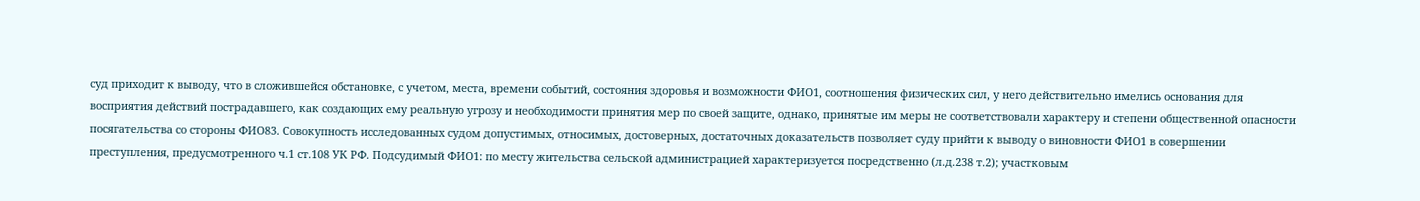суд приходит к выводу, что в сложившейся обстановке, с учетом, места, времени событий, состояния здоровья и возможности ФИО1, соотношения физических сил, у него действительно имелись основания для восприятия действий пострадавшего, как создающих ему реальную угрозу и необходимости принятия мер по своей защите, однако, принятые им меры не соответствовали характеру и степени общественной опасности посягательства со стороны ФИО83. Совокупность исследованных судом допустимых, относимых, достоверных, достаточных доказательств позволяет суду прийти к выводу о виновности ФИО1 в совершении преступления, предусмотренного ч.1 ст.108 УК РФ. Подсудимый ФИО1: по месту жительства сельской администрацией характеризуется посредственно (л.д.238 т.2); участковым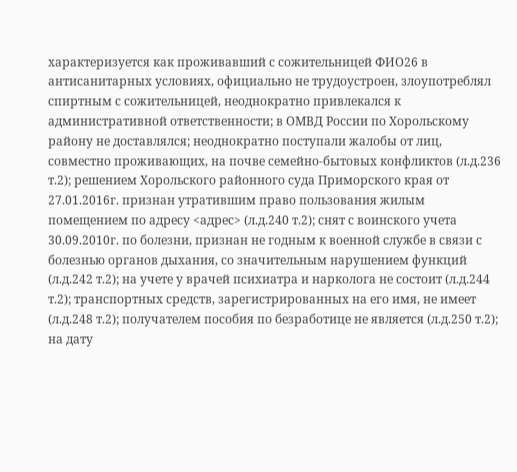характеризуется как проживавший с сожительницей ФИО26 в антисанитарных условиях, официально не трудоустроен, злоупотреблял спиртным с сожительницей, неоднократно привлекался к административной ответственности; в ОМВД России по Хорольскому району не доставлялся; неоднократно поступали жалобы от лиц, совместно проживающих, на почве семейно-бытовых конфликтов (л.д.236 т.2); решением Хорольского районного суда Приморского края от 27.01.2016г. признан утратившим право пользования жилым помещением по адресу <адрес> (л.д.240 т.2); снят с воинского учета 30.09.2010г. по болезни, признан не годным к военной службе в связи с болезнью органов дыхания, со значительным нарушением функций (л.д.242 т.2); на учете у врачей психиатра и нарколога не состоит (л.д.244 т.2); транспортных средств, зарегистрированных на его имя, не имеет (л.д.248 т.2); получателем пособия по безработице не является (л.д.250 т.2); на дату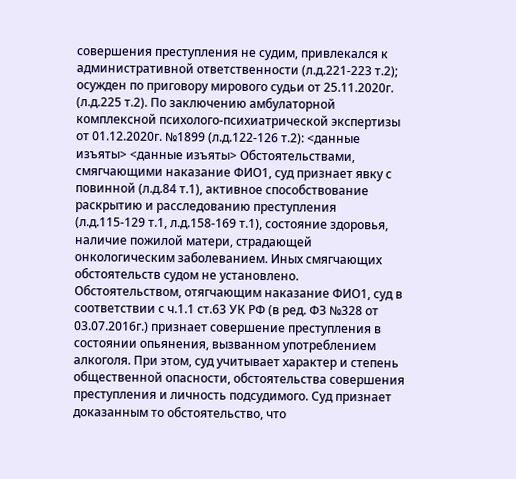совершения преступления не судим, привлекался к административной ответственности (л.д.221-223 т.2); осужден по приговору мирового судьи от 25.11.2020г. (л.д.225 т.2). По заключению амбулаторной комплексной психолого-психиатрической экспертизы от 01.12.2020г. №1899 (л.д.122-126 т.2): <данные изъяты> <данные изъяты> Обстоятельствами, смягчающими наказание ФИО1, суд признает явку с повинной (л.д.84 т.1), активное способствование раскрытию и расследованию преступления (л.д.115-129 т.1, л.д.158-169 т.1), состояние здоровья, наличие пожилой матери, страдающей онкологическим заболеванием. Иных смягчающих обстоятельств судом не установлено. Обстоятельством, отягчающим наказание ФИО1, суд в соответствии с ч.1.1 ст.63 УК РФ (в ред. ФЗ №328 от 03.07.2016г.) признает совершение преступления в состоянии опьянения, вызванном употреблением алкоголя. При этом, суд учитывает характер и степень общественной опасности, обстоятельства совершения преступления и личность подсудимого. Суд признает доказанным то обстоятельство, что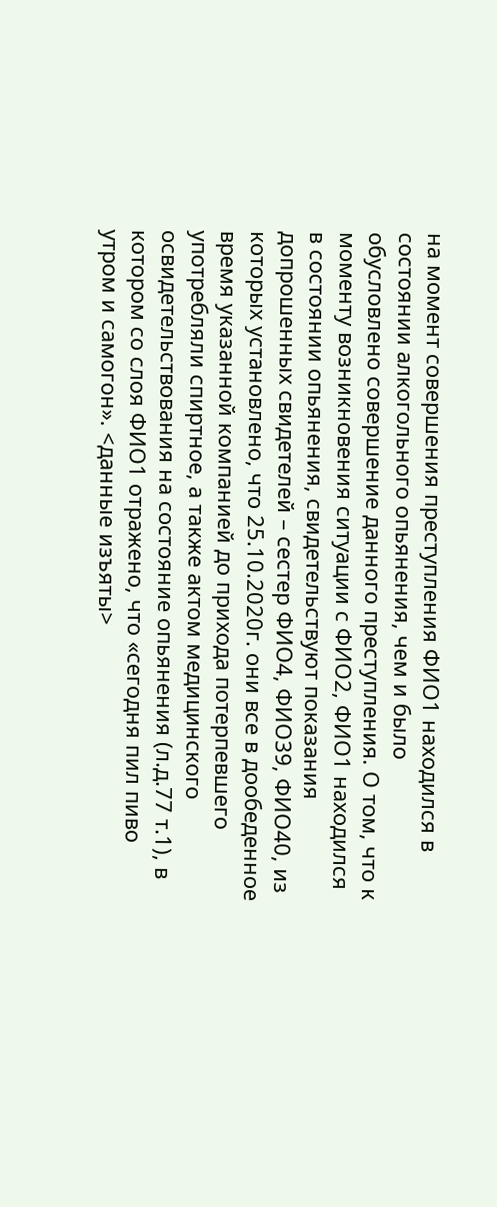на момент совершения преступления ФИО1 находился в состоянии алкогольного опьянения, чем и было обусловлено совершение данного преступления. О том, что к моменту возникновения ситуации с ФИО2, ФИО1 находился в состоянии опьянения, свидетельствуют показания допрошенных свидетелей – сестер ФИО4, ФИО39, ФИО40, из которых установлено, что 25.10.2020г. они все в дообеденное время указанной компанией до прихода потерпевшего употребляли спиртное, а также актом медицинского освидетельствования на состояние опьянения (л.д.77 т.1), в котором со слоя ФИО1 отражено, что «сегодня пил пиво утром и самогон». <данные изъяты>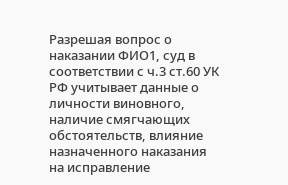Разрешая вопрос о наказании ФИО1, суд в соответствии с ч.3 ст.60 УК РФ учитывает данные о личности виновного, наличие смягчающих обстоятельств, влияние назначенного наказания на исправление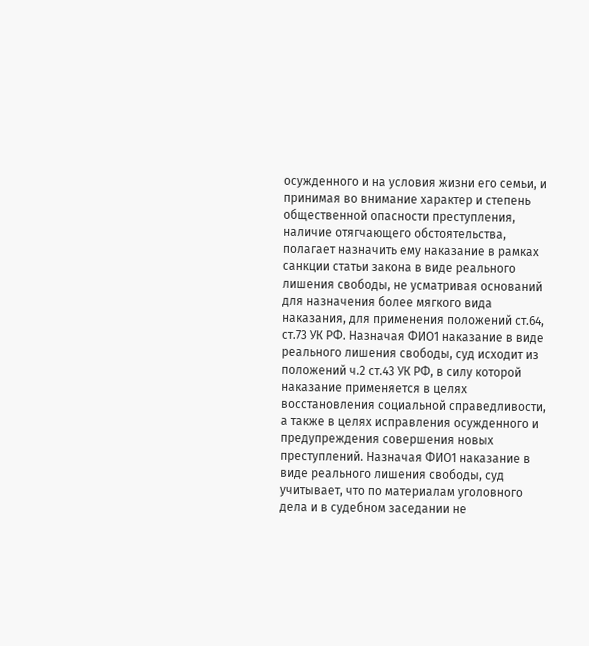осужденного и на условия жизни его семьи, и принимая во внимание характер и степень общественной опасности преступления, наличие отягчающего обстоятельства, полагает назначить ему наказание в рамках санкции статьи закона в виде реального лишения свободы, не усматривая оснований для назначения более мягкого вида наказания, для применения положений ст.64, ст.73 УК РФ. Назначая ФИО1 наказание в виде реального лишения свободы, суд исходит из положений ч.2 ст.43 УК РФ, в силу которой наказание применяется в целях восстановления социальной справедливости, а также в целях исправления осужденного и предупреждения совершения новых преступлений. Назначая ФИО1 наказание в виде реального лишения свободы, суд учитывает, что по материалам уголовного дела и в судебном заседании не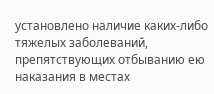установлено наличие каких-либо тяжелых заболеваний, препятствующих отбыванию ею наказания в местах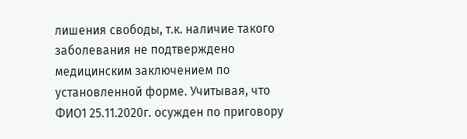лишения свободы, т.к. наличие такого заболевания не подтверждено медицинским заключением по установленной форме. Учитывая, что ФИО1 25.11.2020г. осужден по приговору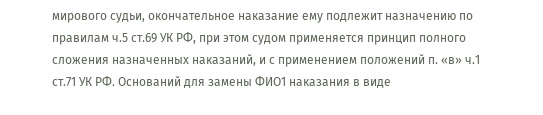мирового судьи, окончательное наказание ему подлежит назначению по правилам ч.5 ст.69 УК РФ, при этом судом применяется принцип полного сложения назначенных наказаний, и с применением положений п. «в» ч.1 ст.71 УК РФ. Оснований для замены ФИО1 наказания в виде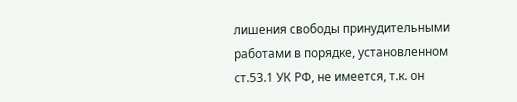лишения свободы принудительными работами в порядке, установленном ст.53.1 УК РФ, не имеется, т.к. он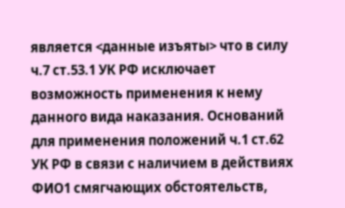является <данные изъяты> что в силу ч.7 ст.53.1 УК РФ исключает возможность применения к нему данного вида наказания. Оснований для применения положений ч.1 ст.62 УК РФ в связи с наличием в действиях ФИО1 смягчающих обстоятельств,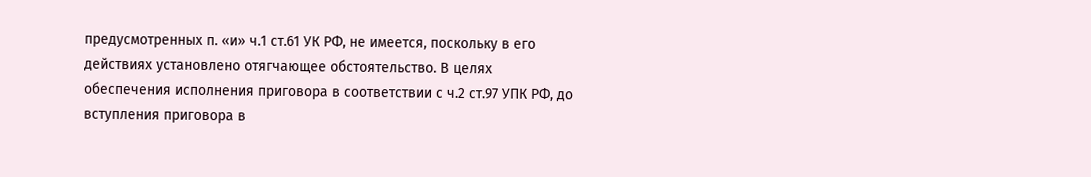предусмотренных п. «и» ч.1 ст.61 УК РФ, не имеется, поскольку в его действиях установлено отягчающее обстоятельство. В целях обеспечения исполнения приговора в соответствии с ч.2 ст.97 УПК РФ, до вступления приговора в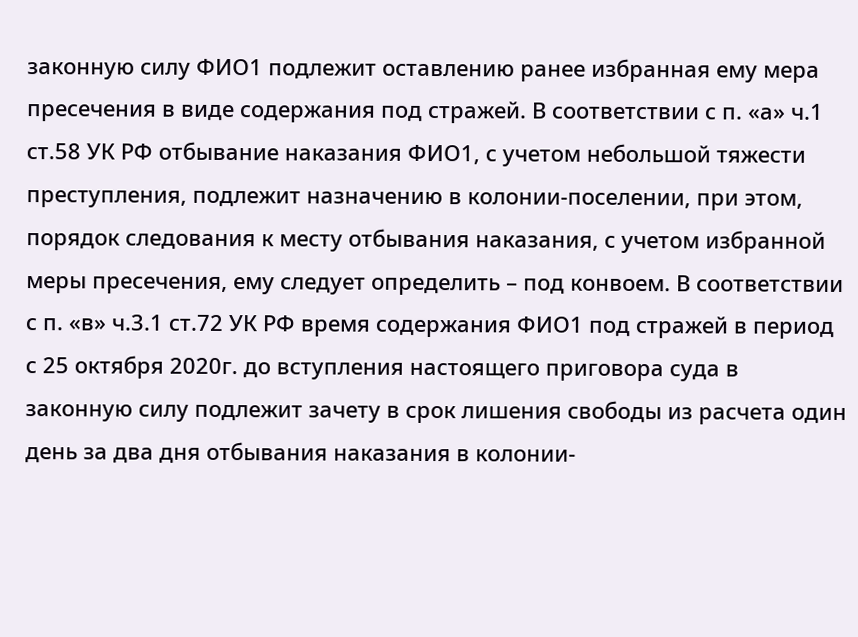законную силу ФИО1 подлежит оставлению ранее избранная ему мера пресечения в виде содержания под стражей. В соответствии с п. «а» ч.1 ст.58 УК РФ отбывание наказания ФИО1, с учетом небольшой тяжести преступления, подлежит назначению в колонии-поселении, при этом, порядок следования к месту отбывания наказания, с учетом избранной меры пресечения, ему следует определить – под конвоем. В соответствии с п. «в» ч.3.1 ст.72 УК РФ время содержания ФИО1 под стражей в период с 25 октября 2020г. до вступления настоящего приговора суда в законную силу подлежит зачету в срок лишения свободы из расчета один день за два дня отбывания наказания в колонии-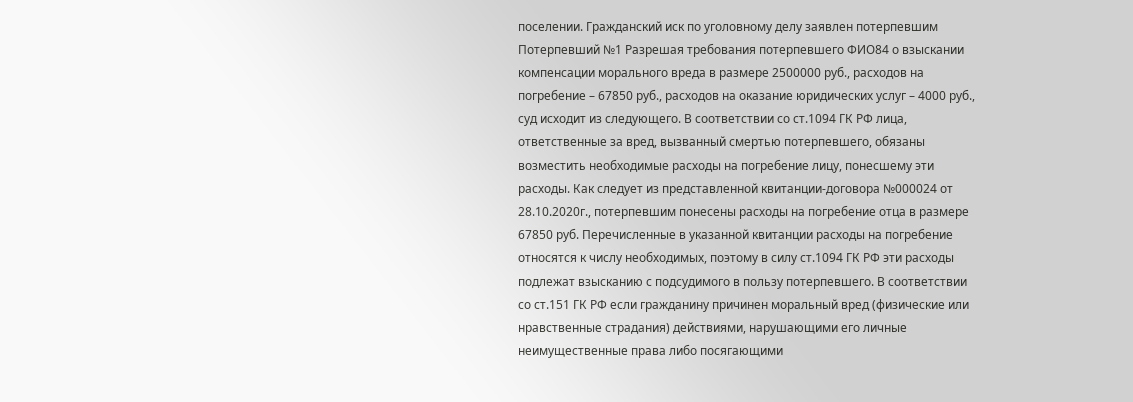поселении. Гражданский иск по уголовному делу заявлен потерпевшим Потерпевший №1 Разрешая требования потерпевшего ФИО84 о взыскании компенсации морального вреда в размере 2500000 руб., расходов на погребение – 67850 руб., расходов на оказание юридических услуг – 4000 руб., суд исходит из следующего. В соответствии со ст.1094 ГК РФ лица, ответственные за вред, вызванный смертью потерпевшего, обязаны возместить необходимые расходы на погребение лицу, понесшему эти расходы. Как следует из представленной квитанции-договора №000024 от 28.10.2020г., потерпевшим понесены расходы на погребение отца в размере 67850 руб. Перечисленные в указанной квитанции расходы на погребение относятся к числу необходимых, поэтому в силу ст.1094 ГК РФ эти расходы подлежат взысканию с подсудимого в пользу потерпевшего. В соответствии со ст.151 ГК РФ если гражданину причинен моральный вред (физические или нравственные страдания) действиями, нарушающими его личные неимущественные права либо посягающими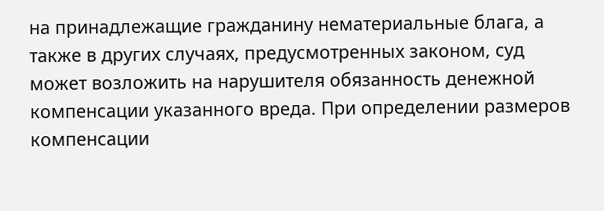на принадлежащие гражданину нематериальные блага, а также в других случаях, предусмотренных законом, суд может возложить на нарушителя обязанность денежной компенсации указанного вреда. При определении размеров компенсации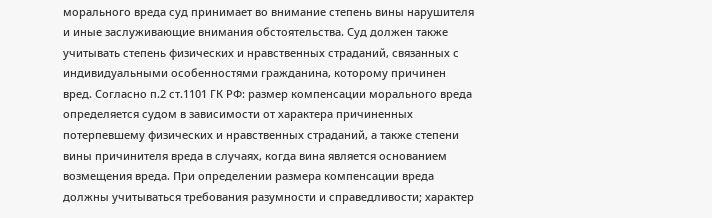морального вреда суд принимает во внимание степень вины нарушителя и иные заслуживающие внимания обстоятельства. Суд должен также учитывать степень физических и нравственных страданий, связанных с индивидуальными особенностями гражданина, которому причинен вред. Согласно п.2 ст.1101 ГК РФ: размер компенсации морального вреда определяется судом в зависимости от характера причиненных потерпевшему физических и нравственных страданий, а также степени вины причинителя вреда в случаях, когда вина является основанием возмещения вреда. При определении размера компенсации вреда должны учитываться требования разумности и справедливости; характер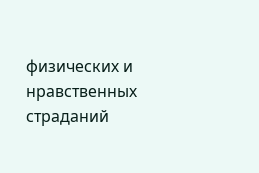физических и нравственных страданий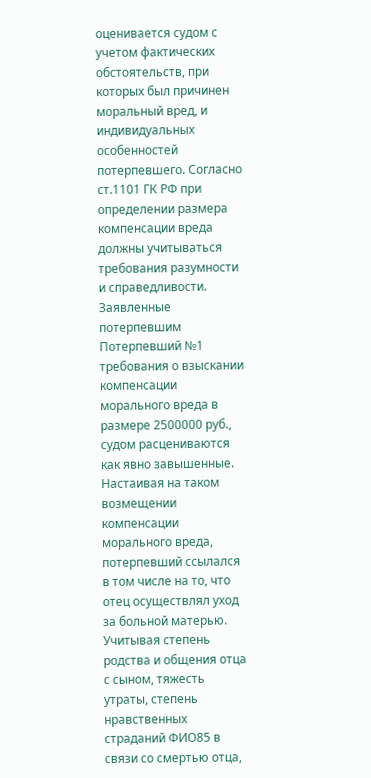оценивается судом с учетом фактических обстоятельств, при которых был причинен моральный вред, и индивидуальных особенностей потерпевшего. Согласно ст.1101 ГК РФ при определении размера компенсации вреда должны учитываться требования разумности и справедливости. Заявленные потерпевшим Потерпевший №1 требования о взыскании компенсации морального вреда в размере 2500000 руб., судом расцениваются как явно завышенные. Настаивая на таком возмещении компенсации морального вреда, потерпевший ссылался в том числе на то, что отец осуществлял уход за больной матерью. Учитывая степень родства и общения отца с сыном, тяжесть утраты, степень нравственных страданий ФИО85 в связи со смертью отца,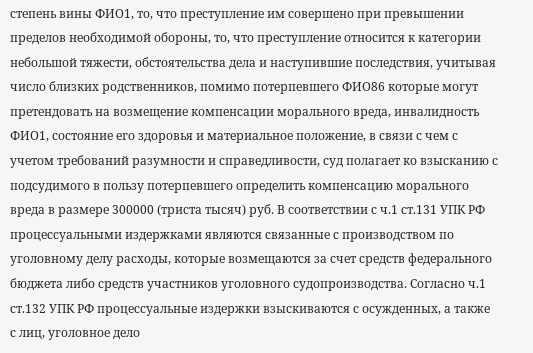степень вины ФИО1, то, что преступление им совершено при превышении пределов необходимой обороны, то, что преступление относится к категории небольшой тяжести, обстоятельства дела и наступившие последствия, учитывая число близких родственников, помимо потерпевшего ФИО86 которые могут претендовать на возмещение компенсации морального вреда, инвалидность ФИО1, состояние его здоровья и материальное положение, в связи с чем с учетом требований разумности и справедливости, суд полагает ко взысканию с подсудимого в пользу потерпевшего определить компенсацию морального вреда в размере 300000 (триста тысяч) руб. В соответствии с ч.1 ст.131 УПК РФ процессуальными издержками являются связанные с производством по уголовному делу расходы, которые возмещаются за счет средств федерального бюджета либо средств участников уголовного судопроизводства. Согласно ч.1 ст.132 УПК РФ процессуальные издержки взыскиваются с осужденных, а также с лиц, уголовное дело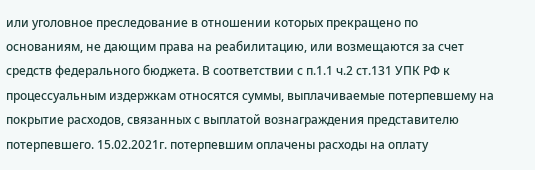или уголовное преследование в отношении которых прекращено по основаниям, не дающим права на реабилитацию, или возмещаются за счет средств федерального бюджета. В соответствии с п.1.1 ч.2 ст.131 УПК РФ к процессуальным издержкам относятся суммы, выплачиваемые потерпевшему на покрытие расходов, связанных с выплатой вознаграждения представителю потерпевшего. 15.02.2021г. потерпевшим оплачены расходы на оплату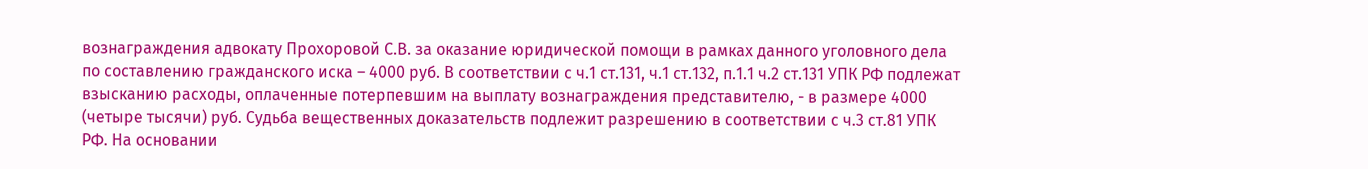вознаграждения адвокату Прохоровой С.В. за оказание юридической помощи в рамках данного уголовного дела по составлению гражданского иска – 4000 руб. В соответствии с ч.1 ст.131, ч.1 ст.132, п.1.1 ч.2 ст.131 УПК РФ подлежат взысканию расходы, оплаченные потерпевшим на выплату вознаграждения представителю, - в размере 4000 (четыре тысячи) руб. Судьба вещественных доказательств подлежит разрешению в соответствии с ч.3 ст.81 УПК РФ. На основании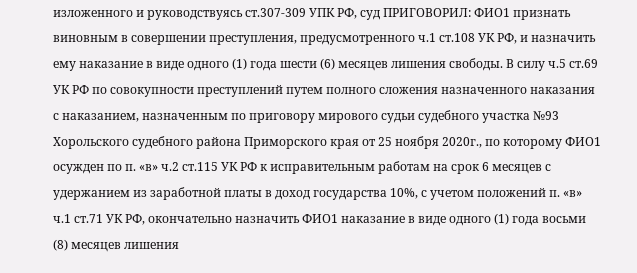изложенного и руководствуясь ст.307-309 УПК РФ, суд ПРИГОВОРИЛ: ФИО1 признать виновным в совершении преступления, предусмотренного ч.1 ст.108 УК РФ, и назначить ему наказание в виде одного (1) года шести (6) месяцев лишения свободы. В силу ч.5 ст.69 УК РФ по совокупности преступлений путем полного сложения назначенного наказания с наказанием, назначенным по приговору мирового судьи судебного участка №93 Хорольского судебного района Приморского края от 25 ноября 2020г., по которому ФИО1 осужден по п. «в» ч.2 ст.115 УК РФ к исправительным работам на срок 6 месяцев с удержанием из заработной платы в доход государства 10%, с учетом положений п. «в» ч.1 ст.71 УК РФ, окончательно назначить ФИО1 наказание в виде одного (1) года восьми (8) месяцев лишения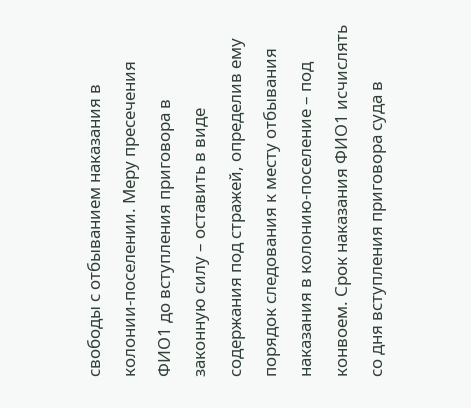свободы с отбыванием наказания в колонии-поселении. Меру пресечения ФИО1 до вступления приговора в законную силу – оставить в виде содержания под стражей, определив ему порядок следования к месту отбывания наказания в колонию-поселение – под конвоем. Срок наказания ФИО1 исчислять со дня вступления приговора суда в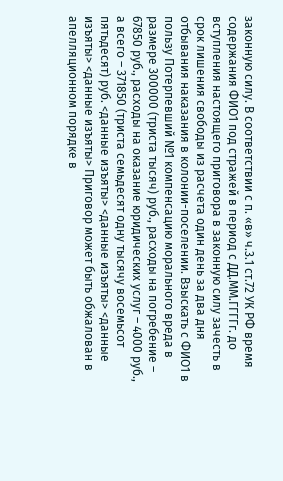законную силу. В соответствии с п. «в» ч.3.1 ст.72 УК РФ время содержания ФИО1 под стражей в период с ДД.ММ.ГГГГг. до вступления настоящего приговора в законную силу зачесть в срок лишения свободы из расчета один день за два дня отбывания наказания в колонии-поселении. Взыскать с ФИО1 в пользу Потерпевший №1 компенсацию морального вреда в размере 300000 (триста тысяч) руб., расходы на погребение – 67850 руб., расходы на оказание юридических услуг – 4000 руб., а всего – 371850 (триста семьдесят одну тысячу восемьсот пятьдесят) руб. <данные изъяты> <данные изъяты> <данные изъяты> <данные изъяты> Приговор может быть обжалован в апелляционном порядке в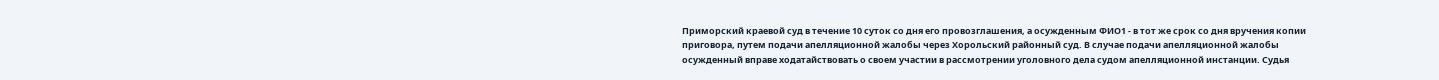Приморский краевой суд в течение 10 суток со дня его провозглашения, а осужденным ФИО1 - в тот же срок со дня вручения копии приговора, путем подачи апелляционной жалобы через Хорольский районный суд. В случае подачи апелляционной жалобы осужденный вправе ходатайствовать о своем участии в рассмотрении уголовного дела судом апелляционной инстанции. Судья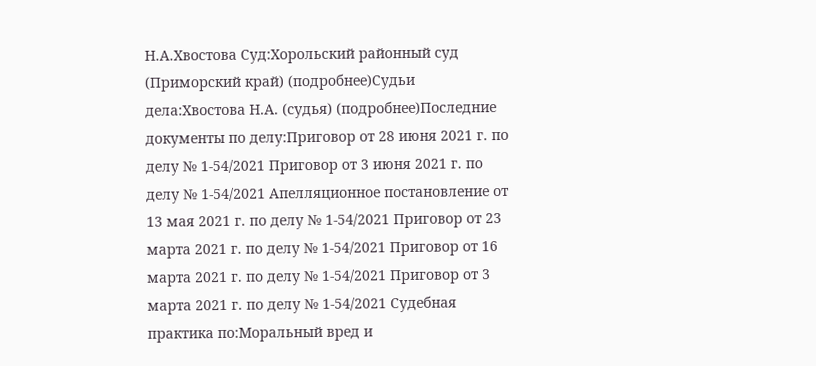Н.А.Хвостова Суд:Хорольский районный суд (Приморский край) (подробнее)Судьи дела:Хвостова Н.А. (судья) (подробнее)Последние документы по делу:Приговор от 28 июня 2021 г. по делу № 1-54/2021 Приговор от 3 июня 2021 г. по делу № 1-54/2021 Апелляционное постановление от 13 мая 2021 г. по делу № 1-54/2021 Приговор от 23 марта 2021 г. по делу № 1-54/2021 Приговор от 16 марта 2021 г. по делу № 1-54/2021 Приговор от 3 марта 2021 г. по делу № 1-54/2021 Судебная практика по:Моральный вред и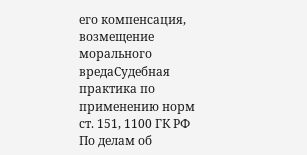его компенсация, возмещение морального вредаСудебная практика по применению норм ст. 151, 1100 ГК РФ По делам об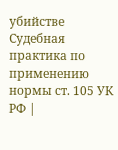убийстве Судебная практика по применению нормы ст. 105 УК РФ |